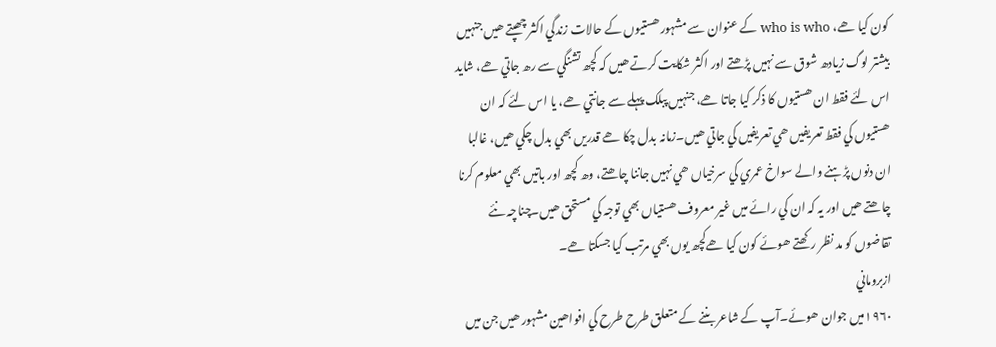کون کيا ھے، who is who کے عنوان سے مشہور ھستيوں کے حالات زندگي اکثر چھپتے ھيں جنہيں بيشتر لوگ زيادھ شوق سے نہيں پڑھتے اور اکثر شکايت کرتے ھيں کہ کچھ تشنگي سے رھ جاتي ھے، شايد اس لئے فقط ان ھستيوں کا ذکر کيا جاتا ھے، جنہيں پبلک پہلے سے جانتي ھے، يا اس لئے کہ ان ھستيوں کي فقط تعريفيں ھي تعريفيں کي جاتي ھيں۔زمانہ بدل چکا ھے قدريں بھي بدل چکي ھيں، غالبا ان دنوں پڑہنے والے سواخ عمري کي سرخياں ھي نہيں جاننا چاھتے، وھ کچھ اور باتيں بھي معلوم کرنا چاھتے ھيں اور يہ کہ ان کي رائے ميں غير معروف ھستياں بھي توجہ کي مستحق ھيں۔چناچہ نئے تقاضوں کو مد نظر رکھتے ھوئے کون کيا ھےکچھ يوں بھي مرتب کيا جسکتا ھے۔
ازبروماني
١٩٦٠ميں جوان ھوئے۔آپ کے شاعر بننے کے متعلق طرح طرح کي افواھين مشہور ھيں جن ميں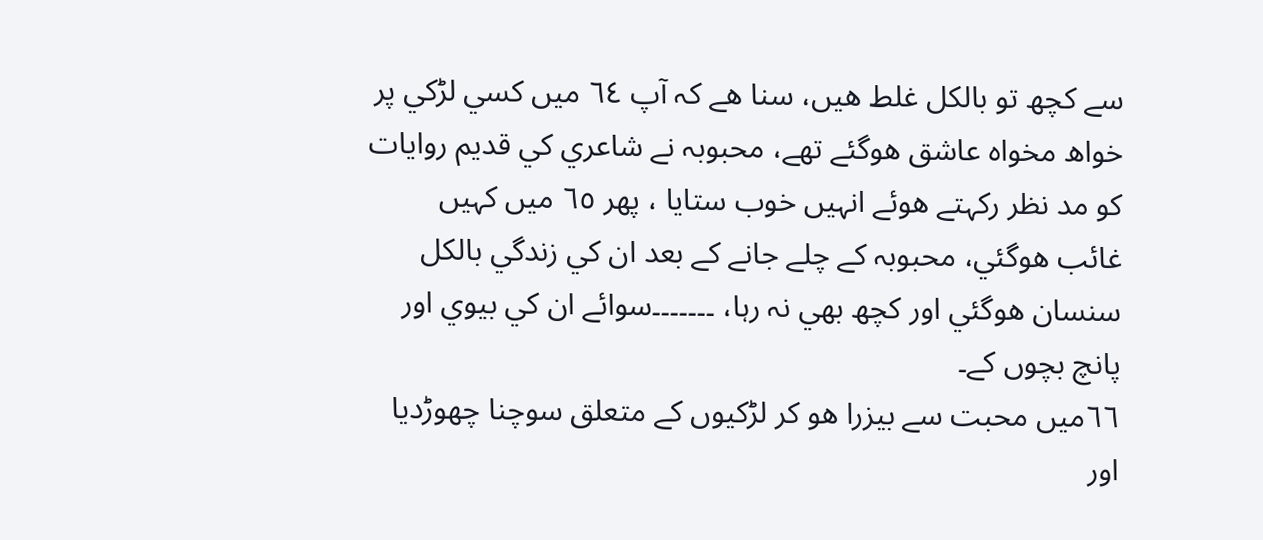سے کچھ تو بالکل غلط ھيں، سنا ھے کہ آپ ٦٤ ميں کسي لڑکي پر خواھ مخواہ عاشق ھوگئے تھے، محبوبہ نے شاعري کي قديم روايات کو مد نظر رکہتے ھوئے انہيں خوب ستايا ، پھر ٦٥ ميں کہيں غائب ھوگئي، محبوبہ کے چلے جانے کے بعد ان کي زندگي بالکل سنسان ھوگئي اور کچھ بھي نہ رہا، ۔۔۔۔۔۔۔سوائے ان کي بيوي اور پانچ بچوں کے۔
٦٦ميں محبت سے بيزرا ھو کر لڑکيوں کے متعلق سوچنا چھوڑديا اور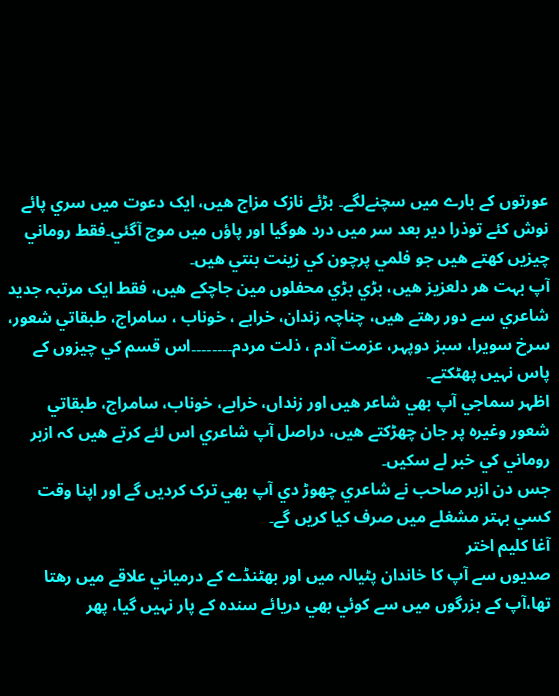عورتوں کے بارے ميں سچنےلگے۔ بڑئے نازک مزاج ھيں، ايک دعوت ميں سري پائے نوش کئے توذرا دير بعد سر ميں درد ھوگيا اور پاؤں ميں موچ آگئي۔فقط روماني چيزيں کھتے ھيں جو فلمي پرچون کي زينت بنتي ھيں۔
آپ بہت ھر دلعزيز ھيں، بڑي بڑي محفلوں مين جاچکے ھيں، فقط ايک مرتبہ جديد شاعري سے دور رھتے ھيں، چناچہ زندان، خرابے ، خوناب ، سامراج، طبقاتي شعور، سرخ سويرا، سبز دوپہر، عزمت آدم ، ذلت مردم۔۔۔۔۔۔۔۔اس قسم کي چيزوں کے پاس نہيں پھٹکتے۔
اظہر سماجي آپ بھي شاعر ھيں اور زنداں، خرابے، خوناب، سامراج، طبقاتي شعور وغيرہ پر جان چھڑکتے ھيں، دراصل آپ شاعري اس لئے کرتے ھيں کہ ازبر روماني کي خبر لے سکيں۔
جس دن ازبر صاحب نے شاعري چھوڑ دي آپ بھي ترک کرديں گے اور اپنا وقت کسي بہتر مشغلے ميں صرف کيا کريں گے۔
آغا کليم اختر
صديوں سے آپ کا خاندان پٹيالہ ميں اور بھٹنڈے کے درمياني علاقے ميں رھتا تھا،آپ کے بزرگوں ميں سے کوئي بھي دريائے سندہ کے پار نہيں گيا، پھر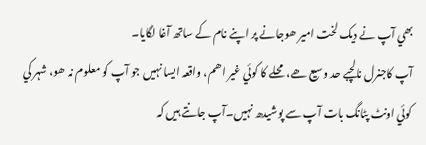بھي آپ نے ديک لخت امير ھوجانے پر اپنے نام کے ساتھ آغا لگايا۔
آپ کاجنرل نالچبے حد وسيع ھے، محلے کا کوئي غير اھم، واقعہ ايسا نہیں جو آپ کو معلوم نہ ھو، شہر کي کوئي اونٹ پٹانگ بات آپ سے پوشيدھ نہیں۔آپ جانتے ہيں کہ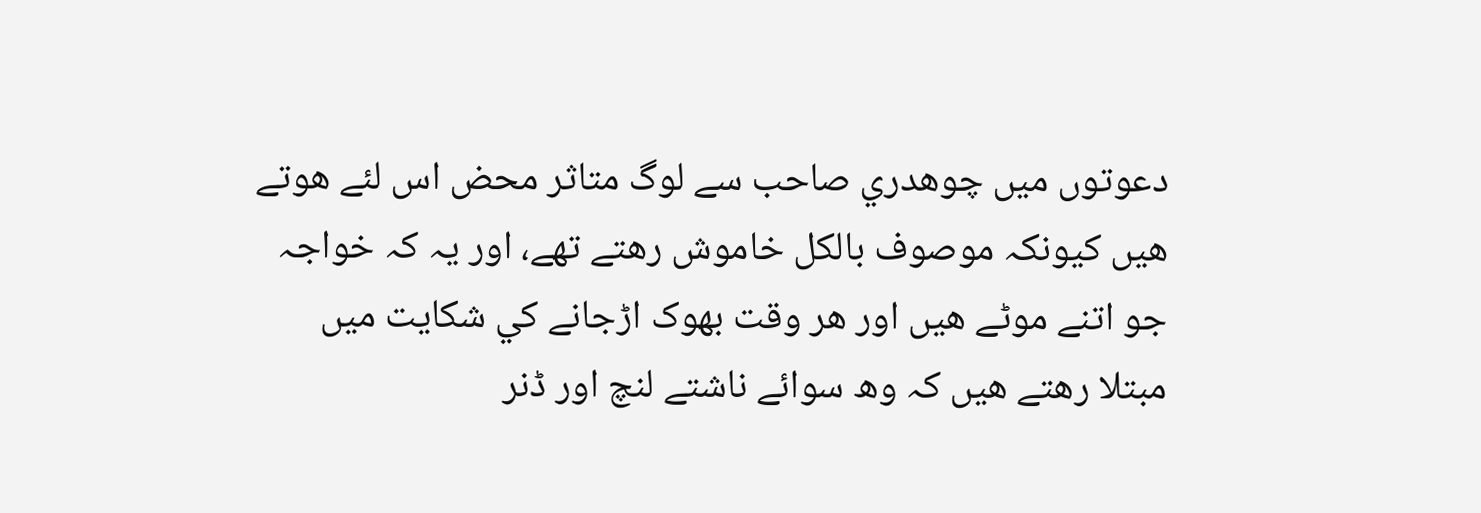دعوتوں ميں چوھدري صاحب سے لوگ متاثر محض اس لئے ھوتے ھيں کيونکہ موصوف بالکل خاموش رھتے تھے، اور يہ کہ خواجہ جو اتنے موٹے ھيں اور ھر وقت بھوک اڑجانے کي شکايت ميں مبتلا رھتے ھيں کہ وھ سوائے ناشتے لنچ اور ڈنر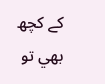کے کچھ بھي تو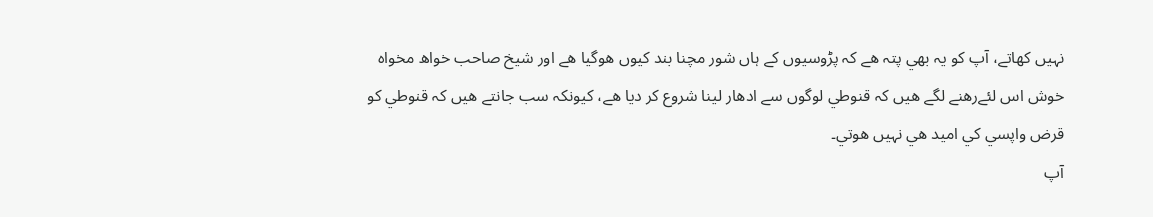نہيں کھاتے، آپ کو يہ بھي پتہ ھے کہ پڑوسيوں کے ہاں شور مچنا بند کيوں ھوگيا ھے اور شيخ صاحب خواھ مخواہ خوش اس لئےرھنے لگے ھيں کہ قنوطي لوگوں سے ادھار لينا شروع کر ديا ھے، کيونکہ سب جانتے ھيں کہ قنوطي کو قرض واپسي کي اميد ھي نہيں ھوتي۔
آپ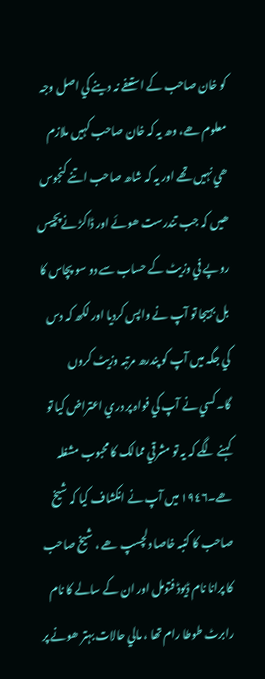کو خان صاحب کے استعفے نہ دينے کي اصل وجہ معلوم ھے، وھ يہ کہ خان صاحب کہيں ملازم ھي نہيں تھے اور يہ کہ شاھ صاحب اتنے کنجوس ھيں کہ جب تندرست ھوئے اور ڈاکڑ نےپچيس روپے في وزيٹ کے حساب سے دو سو پچاس کا بل بہيجا تو آپ نے واپس کرديا اور لکھ کہ دس کي جگہ ميں آپ کو پندرھ مرتبہ وزيٹ کروں گا۔کسي نے آپ کي فواہ پر دري اعتراض کيا تو کہنے لگے کہ يہ تو مشرقي ممالک کا محبوب مشغلہ ھے۔١٩٤٦ ميں آپ نے انکشاف کيا کہ شيخ صاحب کا کنبہ خاصا دلچسپ ھے ، شيخ صاحب کا پرانا نام ڈيوڈ فتومل اور ان کے سالے کا نام رابرٹ طوطا رام تھا ، مالي حالات بہتر ھونے پر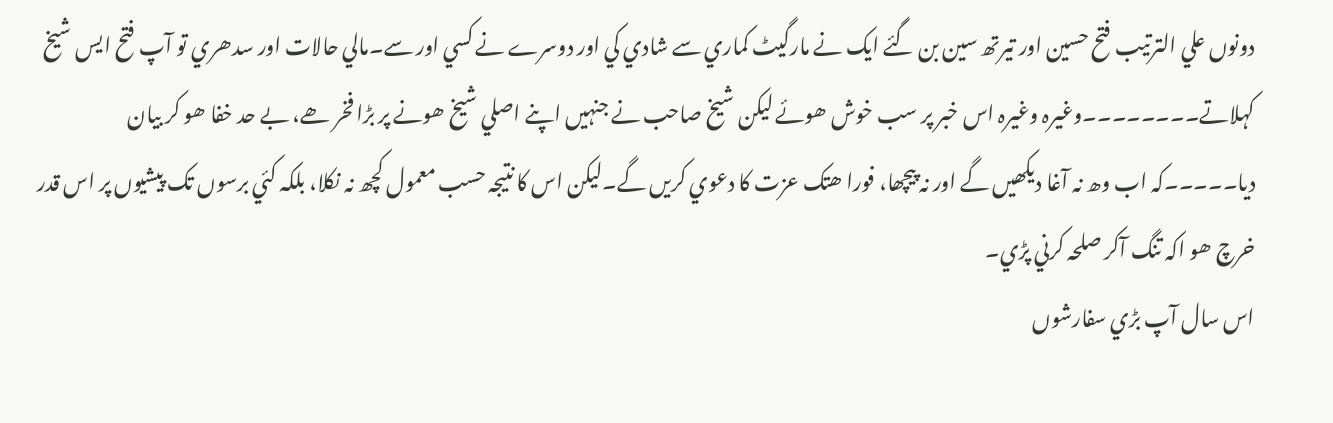دونوں علي الترتيب فتح حسين اور تيرتھ سين بن گئے ايک نے مارگيٹ کماري سے شادي کي اور دوسرے نے کسي اور سے۔مالي حالات اور سدھري تو آپ فتح ايس شيخ کہلاتے۔۔۔۔۔۔۔۔وغيرہ وغيرہ اس خبر پر سب خوش ھوئے ليکن شيخ صاحب نے جنہيں اپنے اصلي شيخ ھونے پر بڑا فخر ھے، بے حد خفا ھو کر بيان ديا۔۔۔۔۔کہ اب وھ نہ آغا ديکھيں گے اور نہ پيچھا، فورا ھتک عزت کا دعوي کريں گے۔ليکن اس کا نتيجہ حسب معمول کچھ نہ نکلا، بلکہ کئي برسوں تک پيشيوں پر اس قدر خرچ ھو اکہ تنگ آکر صلحہ کرني پڑي۔
اس سال آپ بڑي سفارشوں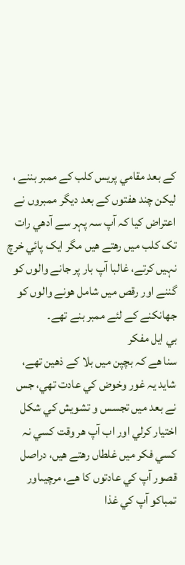کے بعد مقامي پريس کلب کے ممبر بننے ، ليکن چند ھفتوں کے بعد ديگر ممبروں نے اعتراض کيا کہ آپ سہ پہر سے آدھي رات تک کلب ميں رھتے ھيں مگر ايک پائي خرچ نہيں کرتے، غالبا آپ بار پر جانے والوں کو گننے اور رقص ميں شامل ھونے والوں کو جھانکنے کے لئے ممبر بنے تھے۔
بي ايل مفکر
سنا ھے کہ بچپن ميں بلا کے ذھين تھے، شايد يہ غور وخوض کي عادت تھي، جس نے بعد ميں تجسس و تشويش کي شکل اختيار کرلي اور اب آپ ھر وقت کسي نہ کسي فکر ميں غلطاں رھتے ھيں، دراصل قصور آپ کي عادتوں کا ھے، مرچيںاور تمباکو آپ کي غذا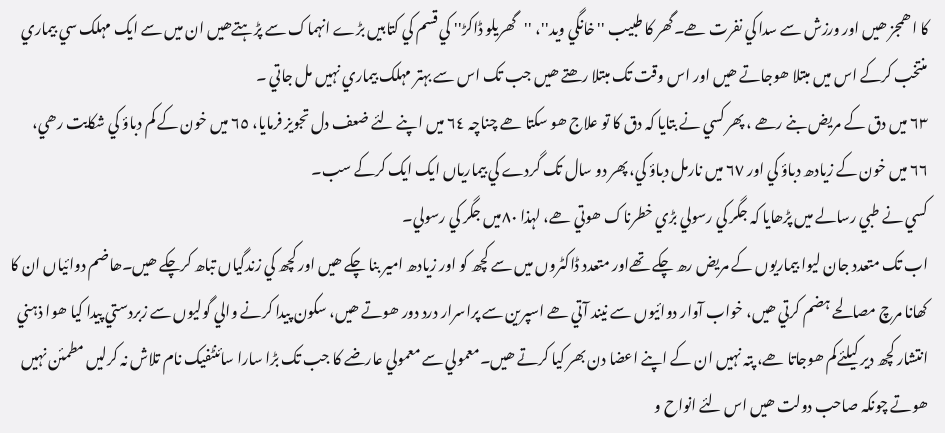کا اھمجز ھيں اور ورزش سے سدا کي نفرت ھے۔گھر کا طبيب ''خانگي ويد''، ''گھريلو ڈاکڑ'' کي قسم کي کتابيں بڑے انہماک سے پڑہتےھيں ان ميں سے ايک مہلک سي بيماري منتخب کرکے اس ميں مبتلا ھوجاتے ھيں اور اس وقت تک مبتلا رھتے ھيں جب تک اس سے بہتر مہلک بيماري نہیں مل جاتي ۔
٦٣ ميں دق کے مريض بنے رھے ، پھر کسي نے بتايا کہ دق کا تو علاج ھو سکتا ھے چناچہ ٦٤ ميں اپنے لئے ضعف دل تجويز فرمايا، ٦٥ ميں خون کے کم دباؤ کي شکايت رھي، ٦٦ ميں خون کے زيادھ دباؤ کي اور ٦٧ ميں نارمل دباؤ کي، پھر دو سال تک گردے کي بيمارياں ايک ايک کرکے سب۔
کسي نے طبي رسالے ميں پڑھايا کہ جگر کي رسولي بڑي خطرناک ھوتي ھے، لہذا ٨٠ميں جگر کي رسولي۔
اب تک متعدد جان ليوا بيماريوں کے مريض رھ چکے تھےاور متعدد ڈاکٹروں ميں سے کچھ کو اور زيادھ امير بنا چکے ھيں اور کچھ کي زندگياں تباھ کرچکے ھيں۔ھاضم دوائياں ان کا کھانا مرچ مصالحے ہضم کرتي ھيں، خواب آوار دوائيوں سے نيند آتي ھے اسپرين سے پراسرار درد دور ھوتے ھيں، سکون پيدا کرنے والي گوليوں سے زبردستي پيدا کيا ھوا ذہني انتشار کچھ دير کيلئےکم ھوجاتا ھے، پتہ نہيں ان کے اپنے اعضا دن بھر کيا کرتے ھيں۔معمولي سے معمولي عارضے کا جب تک بڑا سارا سائنٹفيک نام تلاش نہ کرليں مطمئن نہيں ھوتے چونکہ صاحب دولت ھيں اس لئے انواح و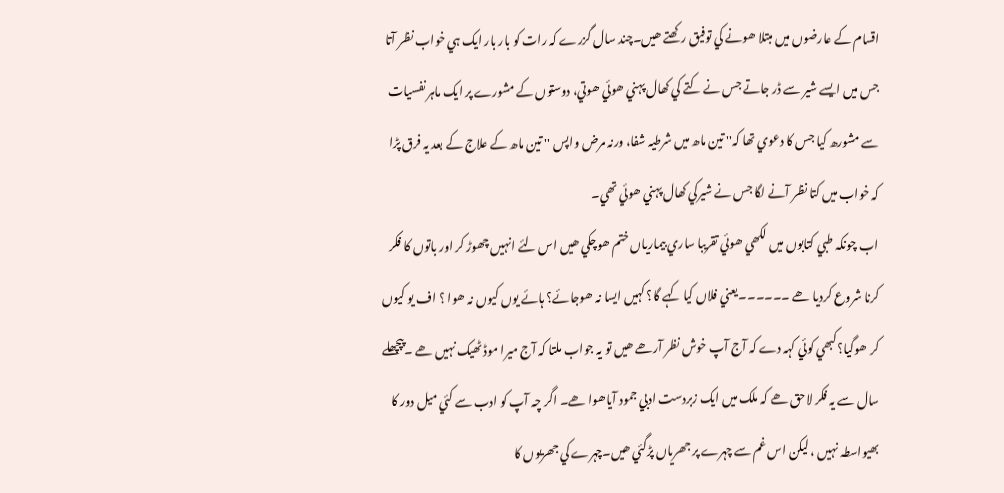اقسام کے عارضوں ميں مبتلا ھونے کي توفيق رکھتے ھيں۔چند سال گزرے کہ رات کو بار بار ايک ہي خواب نظر آتا جس ميں ايسے شير سے ڈر جاتے جس نے کتے کي کھال پہني ھوئي ھوتي، دوستوں کے مشورے پر ايک ماہر نفسيات سے مشورھ کيا جس کا دعوي تھا کہ'' تين ماھ ميں شرطيہ شفا، ورنہ مرض واپس '' تين ماھ کے علاج کے بعد يہ فرق پڑا کہ خواب ميں کتا نظر آنے لگا جس نے شيرکي کھال پہني ھوئي تھي۔
اب چونکہ طبي کتابوں ميں لکھي ھوئي تقريبا ساري بيمارياں ختم ھوچکي ھيں اس لئے انہيں چھوڑ کر اور باتوں کا فکر کرنا شروع کرديا ھے ۔۔۔۔۔۔يعني فلاں کيا کہے گا؟ کہيں ايسا نہ ھوجائے؟ ہائے يوں کيوں نہ ھوا ؟ اف يو کيوں کر ھوگيا؟کبھي کوئي کہہ دے کہ آج آپ خوش نظر آرھے ھيں تو يہ جواب ملتا کہ آج ميرا موڈ ٹھيک نہيں ھے ۔پپچھلے سال سے يہ فکر لاحق ھے کہ ملک ميں ايک زبردست ادبي جمود آياھوا ھے۔ اگر چہ آپ کو ادب سے کئي ميل دور کا بھيواسطہ نہيں ، ليکن اس غم سے چہرے پر جھرياں پڑگئي ھيں۔چہرے کي جھريوں کا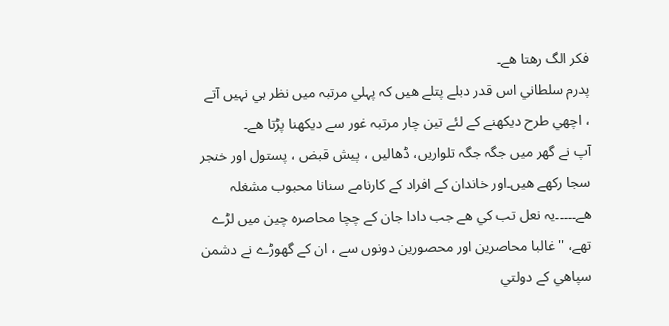فکر الگ رھتا ھے۔
پدرم سلطاني اس قدر دبلے پتلے ھيں کہ پہلي مرتبہ ميں نظر ہي نہيں آتے ، اچھي طرح ديکھنے کے لئے تين چار مرتبہ غور سے ديکھنا پڑتا ھے۔
آپ نے گھر ميں جگہ جگہ تلواريں، ڈھاليں ، پيش قبض ، پستول اور خنجر سجا رکھے ھيں۔اور خاندان کے افراد کے کارنامے سنانا محبوب مشغلہ ھے۔۔۔۔۔يہ نعل تب کي ھے جب دادا جان کے چچا محاصرہ چين ميں لڑے تھے، ''غالبا محاصرين اور محصورين دونوں سے ، ان کے گھوڑے نے دشمن سپاھي کے دولتي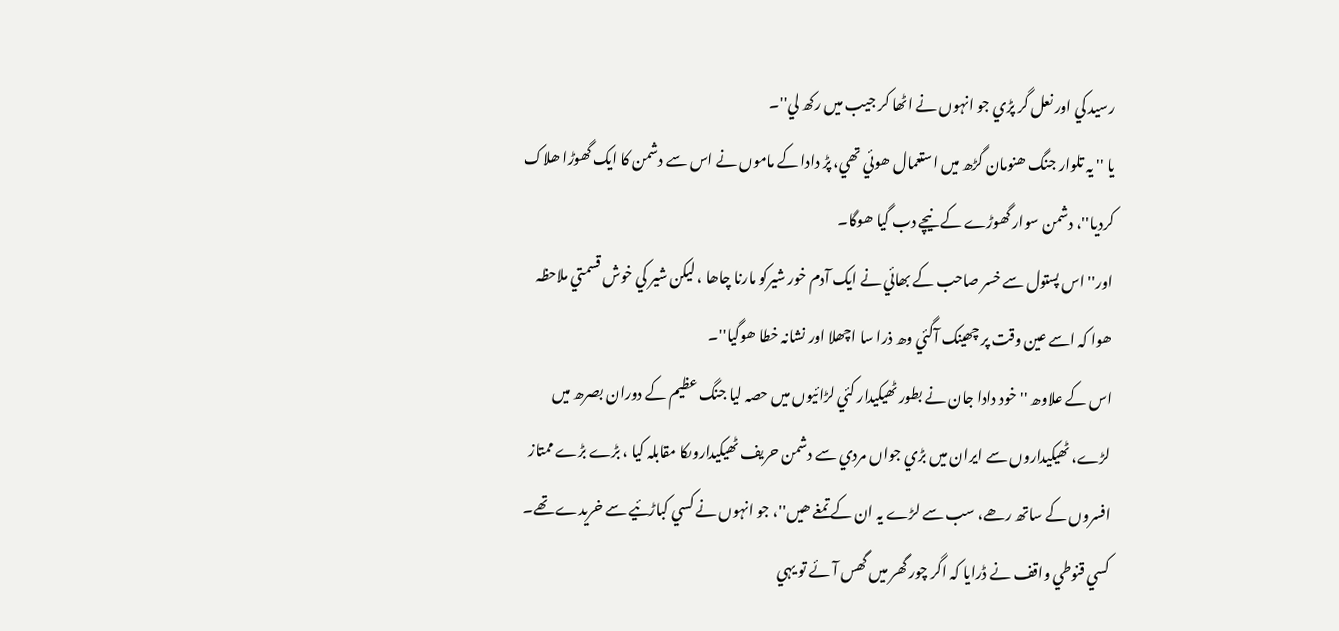رسيد کي اور نعل گر پڑي جو انہوں نے اٹھا کر جيب ميں رکھ لي''۔
يا '' يہ تلوار جنگ ھنومان گڑھ ميں استعمال ھوئي تھي، پڑ دادا کے ماموں نے اس سے دشمن کا ايک گھوڑا ھلاک کرديا''، دشمن سوار گھوڑے کے نيچے دب گيا ھوگا۔
اور'' اس پستول سے خسر صاحب کے بھائي نے ايک آدم خور شيرکو مارنا چاھا ، ليکن شير کي خوش قسمتي ملاحظہ ھوا کہ اسے عين وقت پر چھينک آگئي وھ ذرا سا اچھلا اور نشانہ خطا ھوگيا''۔
اس کے علاوھ ''خود دادا جان نے بطور ٹھيکيدار کئي لڑائيوں ميں حصہ ليا جنگ عظيم کے دوران بصرھ ميں لڑے، ٹھيکيداروں سے ايران ميں بڑي جواں مردي سے دشمن حريف ٹھيکيداروںکا مقابلہ کيا ، بڑے بڑے ممتاز افسروں کے ساتھ رھے، سب سے لڑے يہ ان کے تمغے ھيں''، جو انہوں نے کسي کباڑئيے سے خريدے تھے۔
کسي قنوطي واقف نے ڈرايا کہ اگر چور گھر ميں گھس آئے تو يہي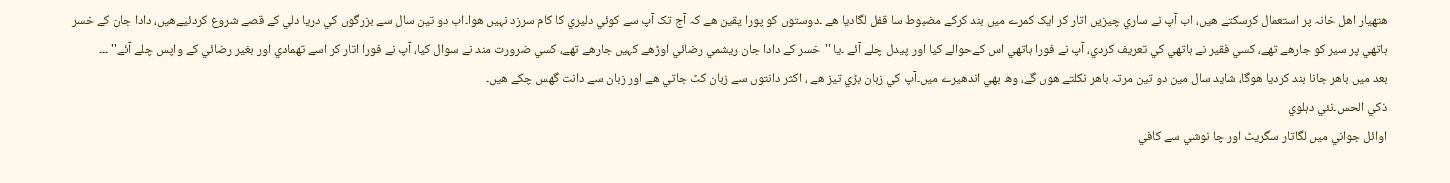ھتھيار اھل خانہ پر استعمال کرسکتے ھيں، اب آپ نے ساري چيزيں اتار کر ايک کمرے ميں بند کرکے مضبوط سا قفل لگاديا ھے ۔دوستوں کو پورا يقين ھے کہ آج تک آپ سے کوئي دليري کا کام سرزد نہيں ھوا۔اب دو تين سال سے بزرگوں کي دريا دلي کے قصے شروع کردئيےھيں، دادا جان کے خسر ہاتھي پر سير کو جارھے تھے، کسي فقير نے ہاتھي کي تعريف کردي، آپ نے فورا ہاتھي اس کےحوالے کيا اور پيدل چلے آئے ۔يا ''خسر کے دادا جان ريشمي رضائي اوڑھے کہيں جارھے تھے، کسي ضرورت مند نے سوال کيا، آپ نے فورا اتار کر اسے تھمادي اور بغير رضائي کے واپس چلے آئے'' ۔۔۔
بعد ميں باھر جانا بند کرديا ھوگا، شايد سال مين دو تين مرتہ باھر نکلتے ھوں گے، وھ بھي اندھيرے ميں۔آپ کي زبان بڑي تيز ھے ، اکثر دانتوں سے زبان کٹ جاتي ھے اور زبان سے دانت گھس چکے ھيں۔
ذکي الحس۔نئي دہلوي
اوائل جواني ميں لگاتار سگريٹ اور چا نوشي سے کافي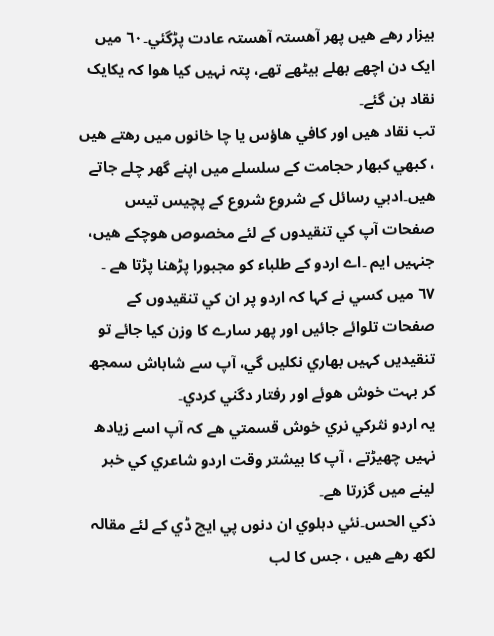بيزار رھے ھيں پھر آھستہ آھستہ عادت پڑگئي۔٦٠ ميں ايک دن اچھے بھلے بيٹھے تھے، پتہ نہيں کيا ھوا کہ يکايک نقاد بن گئے۔
تب نقاد ھيں اور کافي ھاؤس يا چا خانوں ميں رھتے ھيں ، کبھي کبھار حجامت کے سلسلے ميں اپنے گھر چلے جاتے ھيں۔ادبي رسائل کے شروع شروع کے پچيس تيس صفحات آپ کي تنقيدوں کے لئے مخصوص ھوچکے ھيں، جنہيں ايم ۔اے اردو کے طلباء کو مجبورا پڑھنا پڑتا ھے ۔
٦٧ ميں کسي نے کہا کہ اردو پر ان کي تنقيدوں کے صفحات تلوائے جائيں اور پھر سارے کا وزن کيا جائے تو تنقيديں کہيں بھاري نکليں گي، آپ سے شاباش سمجھ کر بہت خوش ھوئے اور رفتار دگني کردي۔
يہ اردو نثرکي نري خوش قسمتي ھے کہ آپ اسے زيادھ نہیں چھيڑتے ، آپ کا بيشتر وقت اردو شاعري کي خبر لينے ميں گزرتا ھے۔
ذکي الحس۔نئي دہلوي ان دنوں پي ايچ ڈي کے لئے مقالہ لکھ رھے ھيں ، جس کا لب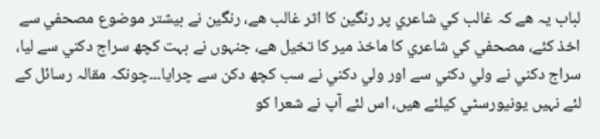لباب يہ ھے کہ غالب کي شاعري پر رنگين کا اثر غالب ھے، رنگين نے بيشتر موضوع مصحفي سے اخذ کئے، مصحفي کي شاعري کا ماخذ مير کا تخيل ھے، جنہوں نے بہت کچھ سراج دکني سے ليا، سراج دکني نے ولي دکني سے اور ولي دکني نے سب کچھ دکن سے چرايا۔۔۔چونکہ مقالہ رسائل کے لئے نہيں يونيورسٹي کيلئے ھيں، اس لئے آپ نے شعرا کو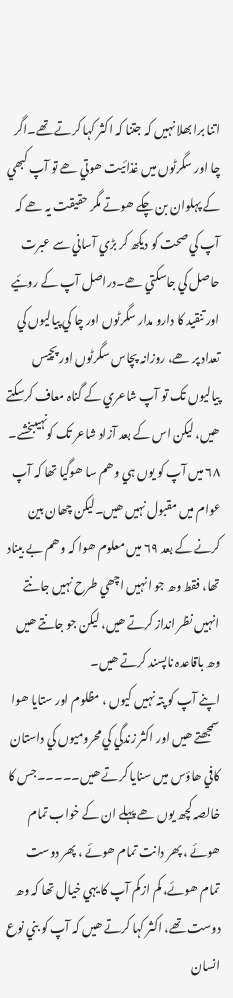اتنا برا بھلا نہيں کہ جتنا کہ اکثر کہا کرتے تھے۔اگر چا اور سگرٹوں ميں غذائيت ھوتي ھے تو آپ کبھي کے پہلوان بن چکے ھوتے مگر حقيقت يہ ھے کہ آپ کي صحت کو ديکھ کر بڑي آساني سے عبرت حاصل کي جاسکتي ھے۔دراصل آپ کے روئيے اور تنقيد کا دارو مدار سگرٹوں اور چا کي پياليوں کي تعداد پر ھے، روزانہ پچاس سگرٹوں اور پچيس پياليوں تک تو آپ شاعري کے گناہ معاف کرسکتے ھيں، ليکن اس کے بعد آزاد شاعر تک کونہیںبخشے۔
٦٨ ميں آپ کو يوں ہي وھم سا ھوگيا تھا کہ آپ عوام ميں مقبول نہیں ھيں۔ليکن چھان بين کرنے کے بعد ٦٩ ميں معلوم ھوا کہ وھم بے بيناد تھا، فقط وھ جو انہیں اچھي طرح نہیں جانتے انہيں نظر انداز کرتے ھيں، ليکن جو جانتے ھيں وھ باقاعدہ ناپسند کرتے ھيں۔
اپنے آپ کو پتہ نہيں کيوں ، مظلوم اور ستايا ھوا سمجھتے ھيں اور اکثر زندگي کي محروميوں کي داستان کافي ھاؤس ميں سنايا کرتے ھيں۔۔۔۔۔جس کا خالصہ کچھ يوں ھے پہلے ان کے خواب تمام ھوئے ، پھر دانت تمام ھوئے ، پھر دوست تمام ھوئے، کم ازکم آپ کا يہي خيال تھا کہ وھ دوست تھے، اکثر کہا کرتے ھيں کہ آپ کو بني نوع انسان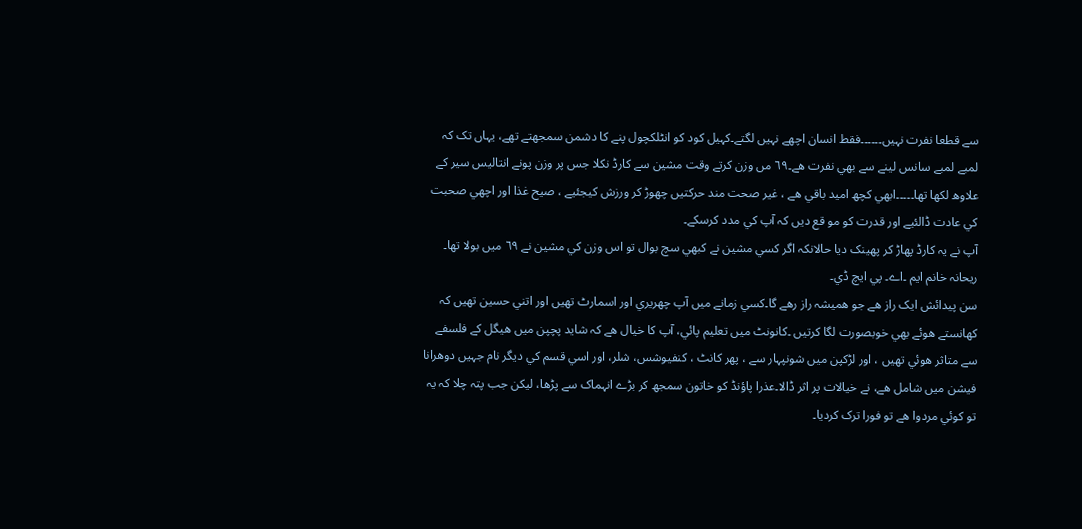سے قطعا نفرت نہیں۔۔۔۔۔۔فقط انسان اچھے نہيں لگتے۔کہيل کود کو انٹلکچول پنے کا دشمن سمجھتے تھے، يہاں تک کہ لمبے لمبے سانس لينے سے بھي نفرت ھے۔٦٩ مں وزن کرتے وقت مشين سے کارڈ نکلا جس پر وزن پونے انتاليس سير کے علاوھ لکھا تھا۔۔۔۔۔ابھي کچھ اميد باقي ھے ، غير صحت مند حرکتيں چھوڑ کر ورزش کيجئيے ، صيح غذا اور اچھي صحبت کي عادت ڈالئيے اور قدرت کو مو قع ديں کہ آپ کي مدد کرسکے۔
آپ نے يہ کارڈ پھاڑ کر پھينک ديا حالانکہ اگر کسي مشين نے کبھي سچ بوال تو اس وزن کي مشين نے ٦٩ ميں بولا تھا۔
ريحانہ خانم ايم ۔اے۔ پي ايچ ڈي۔
سن پيدائش ايک راز ھے جو ھميشہ راز رھے گا۔کسي زمانے ميں آپ چھريري اور اسمارٹ تھيں اور اتني حسين تھيں کہ کھانستے ھوئے بھي خوبصورت لگا کرتيں ۔کانونٹ ميں تعليم پائي، آپ کا خيال ھے کہ شايد پچپن ميں ھيگل کے فلسفے سے متاثر ھوئي تھيں ، اور لڑکپن ميں شونپہار سے ، پھر کانٹ ، کنفيوشس، شلر، اور اسي قسم کي ديگر نام جہيں دوھرانا فيشن ميں شامل ھے، نے خيالات پر اثر ڈالا۔عذرا پاؤنڈ کو خاتون سمجھ کر بڑے انہماک سے پڑھا، ليکن جب پتہ چلا کہ يہ تو کوئي مردوا ھے تو فورا ترک کرديا۔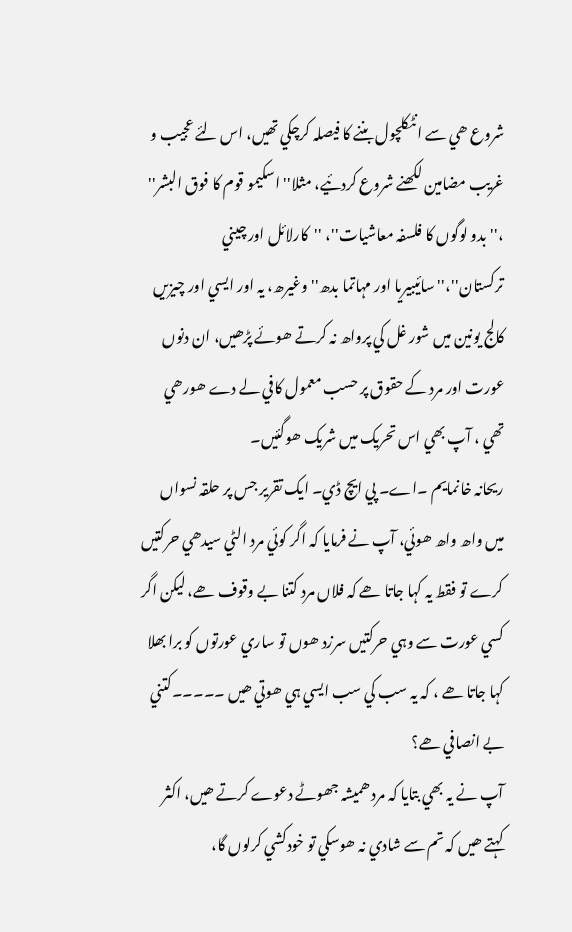شروع ھي سے انٹکلچول بننے کا فيصلہ کرچکي تھيں، اس لئے عجيب و غريب مضامين لکھنے شروع کردئيے، مثلا'' اسکيمو قوم کا فوق البشر'' ،'' بدو لوگوں کا فلسفہ معاشيات''، ''کارلائل اور چيني ترکستان''،''سائيبيريا اور مہاتما بدھ'' وغيرھ، يہ اور ايسي اور چيزيں کالج يونين ميں شور غل کي پرواھ نہ کرتے ھوئے پڑھيں، ان دنوں عورت اور مرد کے حقوق پر حسب معمول کافي لے دے ھورھي تھي ، آپ بھي اس تحريک ميں شريک ھوگئيں۔
ريحانہ خانمايم ۔اے۔ پي ايچ ڈي۔ ايک تقرير جس پر حلقہ نسواں ميں واھ واھ ھوئي، آپ نے فرمايا کہ اگر کوئي مرد الٹي سيدھي حرکتيں کرے تو فقط يہ کہا جاتا ھے کہ فلاں مرد کتنا بے وقوف ھے، ليکن اگر کسي عورت سے وہي حرکتيں سرزد ھوں تو ساري عورتوں کو برا بھلا کہا جاتا ھے ، کہ يہ سب کي سب ايسي ہي ھوتي ھيں ۔۔۔۔۔کتني بے انصافي ھے؟
آپ نے يہ بھي بتايا کہ مرد ھميشہ جھوٹے دعوے کرتے ھيں، اکثر کہتے ھيں کہ تم سے شادي نہ ھوسکي تو خودکشي کرلوں گا،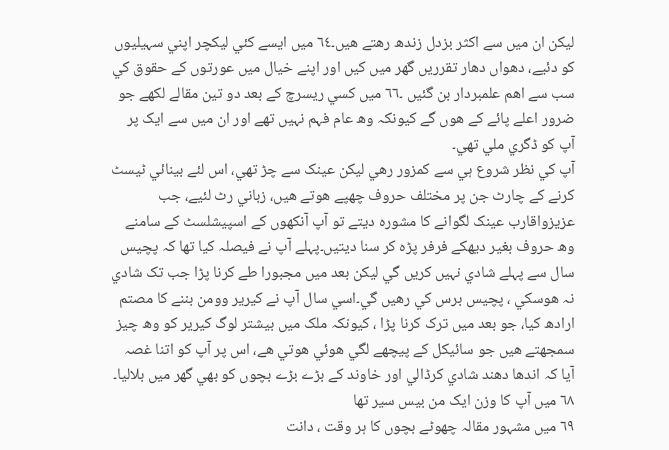ليکن ان ميں سے اکثر بزدل زندھ رھتے ھيں۔٦٤ ميں ايسے کئي ليکچر اپني سہيليوں کو دئيے، دھواں دھار تقرريں گھر ميں کيں اور اپنے خيال ميں عورتوں کے حقوق کي سب سے اھم علمبردار بن گئيں ۔٦٦ ميں کسي ريسرچ کے بعد دو تين مقالے لکھے جو ضرور اعلے پائے کے ھوں گے کيونکہ وھ عام فہم نہیں تھے اور ان ميں سے ايک پر آپ کو ڈگري ملي تھي۔
آپ کي نظر شروع ہي سے کمزور رھي ليکن عينک سے چڑ تھي، اس لئے بينائي ٹيسٹ کرنے کے چارٹ جن پر مختلف حروف چھپے ھوتے ھيں، زباني رٹ لئيے، جب عزيزواقارب عينک لگوانے کا مشورہ ديتے تو آپ آنکھوں کے اسپيشلسٹ کے سامنے وھ حروف بغير ديھکے فرفر پڑہ کر سنا ديتيں۔پہلے آپ نے فيصلہ کيا تھا کہ پچيس سال سے پہلے شادي نہيں کريں گي ليکن بعد ميں مجبورا طے کرنا پڑا جب تک شادي نہ ھوسکي ، پچيس برس کي رھيں گي۔اسي سال آپ نے کيرير وومن بننے کا مصتم ارادھ کيا، جو بعد ميں ترک کرنا پڑا ، کيونکہ ملک ميں بيشتر لوگ کيرير کو وھ چيز سمجھتے ھيں جو سائيکل کے پيچھے لگي ھوئي ھوتي ھے، اس پر آپ کو اتنا غصہ آيا کہ اندھا دھند شادي کرڈالي اور خاوند کے بڑے بڑے بچوں کو بھي گھر ميں بلاليا۔
٦٨ ميں آپ کا وزن ايک من بيس سير تھا
٦٩ میں مشہور مقالہ چھوٹے بچوں کا ہر وقت ، دانت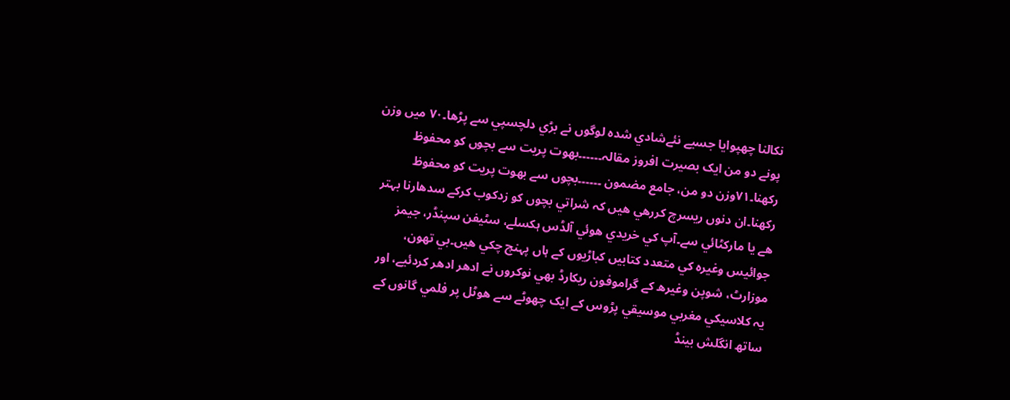نکالنا چھپوايا جسيے نئےشادي شدہ لوگوں نے بڑي دلچسپي سے پڑھا۔٧٠ ميں وزن پونے دو من ايک بصيرت افروز مقالہ۔۔۔۔۔۔بھوت پريت سے بچوں کو محفوظ رکھنا۔٧١وزن دو من، جامع مضمون ۔۔۔۔۔۔بچوں سے بھوت پريت کو محفوظ رکھنا۔ان دنوں ريسرچ کررھي ھيں کہ شراتي بچوں کو زدکوب کرکے سدھارنا بہتر ھے يا مارکٹائي سے۔آپ کي خريدي ھوئي آلڈس ہکسلے، سٹيفن سپنڈر، جيمز جوائيس وغيرہ کي متعدد کتابيں کباڑيوں کے ہاں پہنچ چکي ھيں۔بي تھون، موزارٹ، شوپن وغيرھ کے گراموفون ريکارڈ بھي نوکروں نے ادھر ادھر کردئيے، اور يہ کلاسيکي مغربي موسيقي پڑوس کے ايک چھوٹے سے ھوٹل پر فلمي گانوں کے ساتھ انگلش بينڈ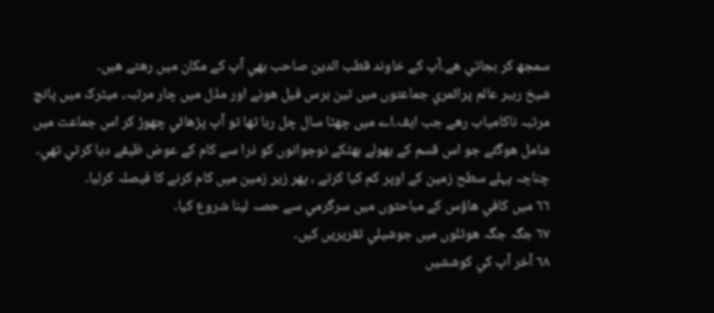سمجھ کر بجاتي ھے۔آپ کے خاوند قطب الدين صاحب بھي آپ کے مکان ميں رھتے ھيں۔
شيخ رہبر عالم پرائمري جماعتوں ميں تين برس فيل ھونے اور مڈل ميں چار مرتبہ، ميٹرک ميں پانچ مرتبہ ناکامياب رھے جب ايف۔اے ميں چھٹا سال چل رہا تھا تو آپ پڑھائي چھوڑ کر اس جماعت ميں شامل ھوگئے جو اس قسم کے بھولے بھٹکے نوجوانوں کو ذرا سے کام کے عوض ظيفے ديا کرتي تھي۔
چناچہ پہلے سطح زمين کے اوپر کم کيا کرتے ، پھر زير زمين ميں کام کرنے کا فيصلہ کرليا۔
٦٦ ميں کافي ھاؤس کے مباحثوں ميں سرگرمي سے حصہ لينا شروع کيا۔
٦٧ جگہ جگہ ھوٹلوں ميں جوشيلي تقريريں کيں۔
٦٨ آخر آپ کي کوششيں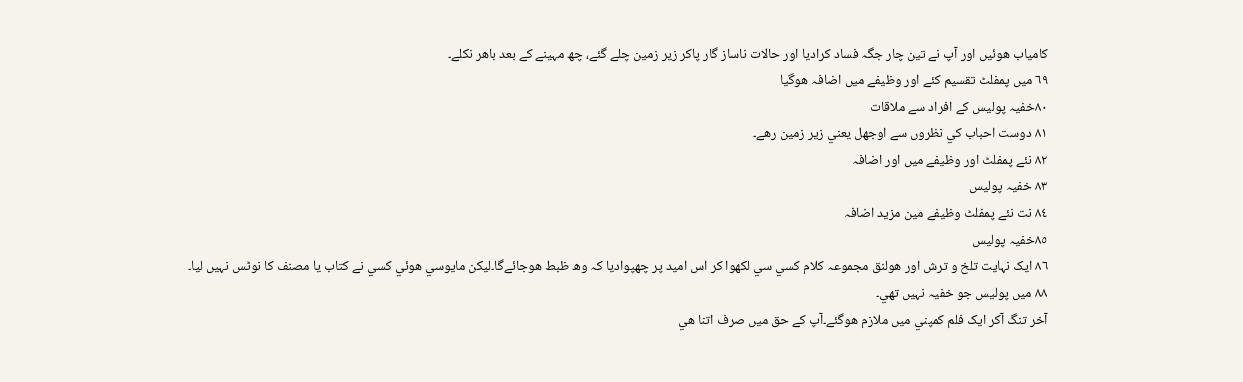کامياب ھوئيں اور آپ نے تين چار جگہ فساد کراديا اور حالات ناساز گار پاکر زير زمين چلے گئے، چھ مہينے کے بعد باھر نکلے۔
٦٩ ميں پمفلٹ تقسيم کئے اور وظيفے ميں اضافہ ھوگيا
٨٠خفيہ پوليس کے افراد سے ملاقات
٨١ دوست احباب کي نظروں سے اوجھل يعني زير زمين رھے۔
٨٢ نئے پمفلٹ اور وظيفے ميں اور اضافہ
٨٣ خفيہ پوليس
٨٤ نت نئے پمفلٹ وظيفے مين مزيد اضافہ
٨٥خفيہ پوليس
٨٦ ايک نہايت تلخ و ترش اور ھولنق مجموعہ کلام کسي سي لکھوا کر اس اميد پر چھپواديا کہ وھ ظبط ھوجائےگا۔ليکن مايوسي ھوئي کسي نے کتاب يا مصنف کا نوٹس نہیں ليا۔
٨٨ ميں پوليس جو خفيہ نہيں تھي۔
آخر تنگ آکر ايک فلم کمپني ميں ملازم ھوگئے۔آپ کے حق ميں صرف اتنا ھي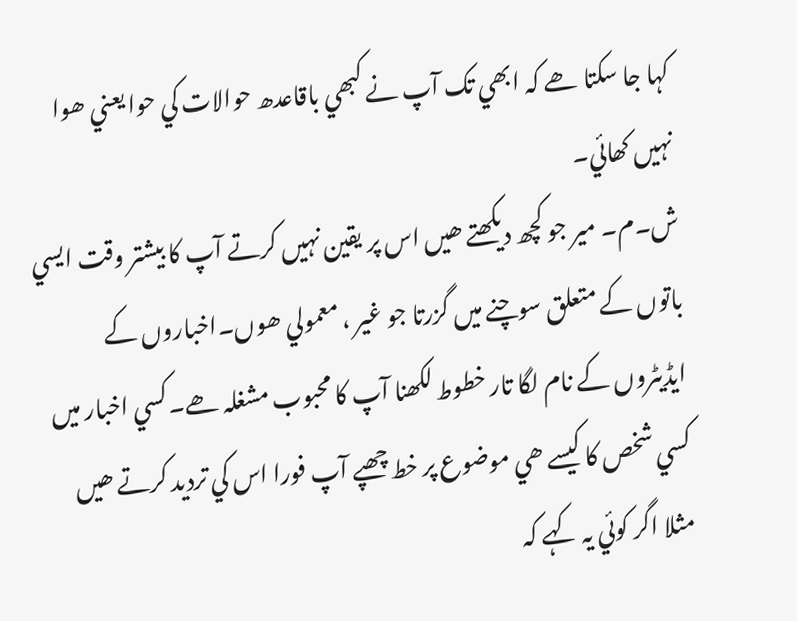کہا جا سکتا ھے کہ ابھي تک آپ نے کبھي باقاعدھ حوالات کي حوا يعني ھوا نہیں کھائي۔
ش۔م۔ مير جو کچھ ديکھتے ھيں اس پر يقين نہیں کرتے آپ کا بيشتر وقت ايسي باتوں کے متعلق سوچنے ميں گزرتا جو غير ، معمولي ھوں۔اخباروں کے ايڈيٹروں کے نام لگا تار خطوط لکھنا آپ کا محبوب مشغلہ ھے۔کسي اخبار ميں کسي شخص کا کيسے ھي موضوع پر خط چھپے آپ فورا اس کي ترديد کرتے ھيں مثلا اگر کوئي يہ کہے کہ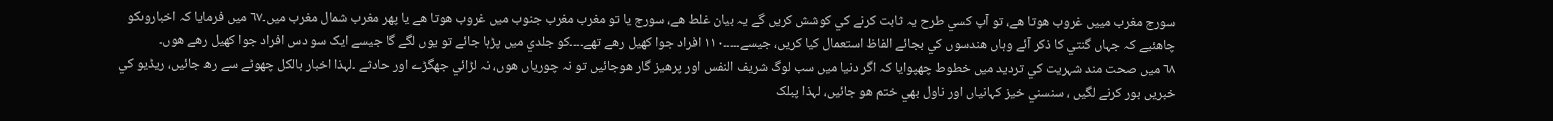سورج مغرب مييں غروب ھوتا ھے، تو آپ کسي طرح يہ ثابت کرنے کي کوشش کريں گے يہ بيان غلط ھے، سورج يا تو مغرب مغرب جنوب ميں غروب ھوتا ھے يا پھر مغرب شمال مغرب ميں۔٦٧ ميں فرمايا کہ اخباروںکو چاھئيے کہ جہاں گنتي کا ذکر آئے وہاں ھندسوں کي بجائے الفاظ استعمال کيا کريں، جيسے۔۔۔۔۔١١٠ افراد جوا کھيل رھے تھے۔۔۔۔کو جلدي ميں پڑہا جائے تو يوں لگے گا جيسے ايک سو دس افراد جوا کھيل رھے ھوں۔
٦٨ ميں صحت مند شہريت کي ترديد میں خطوط چھپوايا کہ اگر دنيا ميں سب لوگ شريف النفس اور پرھيز گار ھوجائيں تو نہ چورياں ھوں، نہ لڑائي جھگڑے اور حادثے ۔لہذا اخبار بالکل چھوٹے سے رھ جائیں، ريڈيو کي خبريں بور کرنے لگيں ، سنسني خيز کہانياں اور ناول بھي ختم ھو جائيں، لہذا پبلک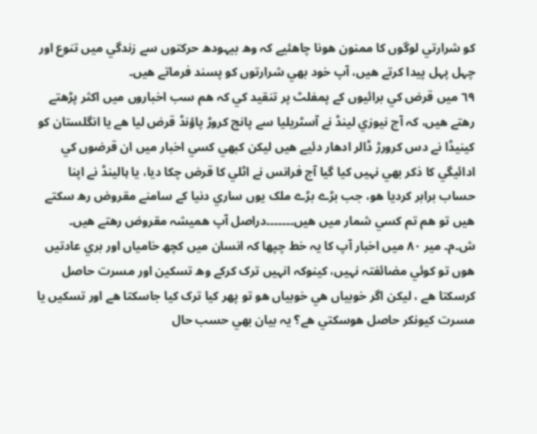کو شرارتي لوگوں کا ممنون ھونا چاھئيے کہ وھ بيہودھ حرکتوں سے زندگي ميں تنوع اور چہل پہل پيدا کرتے ھيں، آپ خود بھي شرارتوں کو پسند فرماتے ھيں۔
٦٩ ميں قرض کي برائيوں کے پمفلٹ پر تنقيد کي کہ ھم سب اخباروں ميں اکثر پڑھتے رھتے ھيں، کہ آج نيوزي لينڈ نے آسٹريليا سے پانچ کروڑ پاؤنڈ قرض ليا ھے يا انگلستان کو کينيڈا نے دس کرورڑ ڈالر ادھار دئيے ھيں ليکن کبھي کسي اخبار ميں ان قرضوں کي ادائيگي کا ذکر بھي نہیں کيا گيا آج فرانس نے اٹلي کا قرض چکا ديا، يا ہالينڈ نے اپنا حساب برابر کرديا ھو، جب بڑے بڑے ملک يوں ساري دنيا کے سامنے مقروض رھ سکتے ھيں تو ھم تم کسي شمار ميں ھيں۔۔۔۔۔۔۔دراصل آپ ھميشہ مقروض رھتے ھيں۔
ش۔م۔ مير ٨٠ ميں اخبار آپ کا يہ خط چپھا کہ انسان ميں کچھ خامياں اور بري عادتيں ھوں تو کوئي مضائفتہ نہیں، کينوکہ انہیں ترک کرکے وھ تسکين اور مسرت حاصل کرسکتا ھے ، ليکن اگر خوبياں ھي خوبياں ھو تو پھر کيا ترک کيا جاسکتا ھے اور تسکيں يا مسرت کيونکر حاصل ھوسکتي ھے؟ يہ بيان بھي حسب حال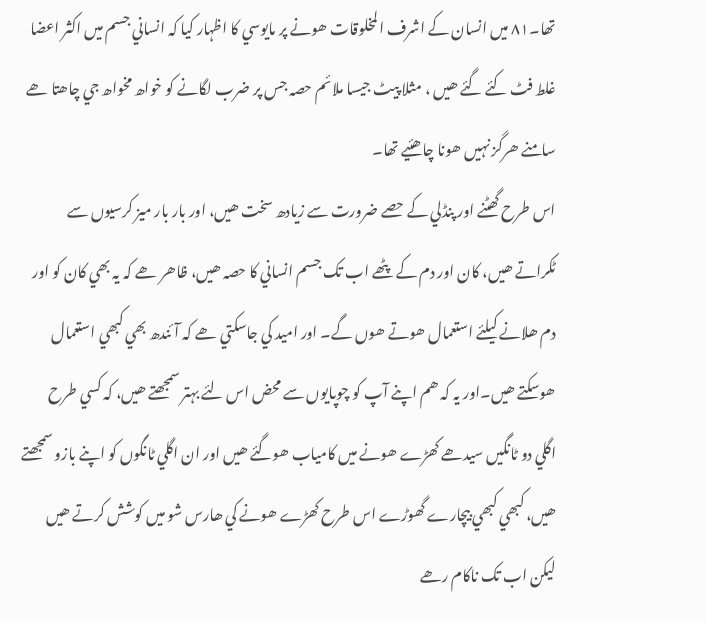تھا۔٨١ ميں انسان کے اشرف المخلوقات ھونے پر مايوسي کا اظہار کيا کہ انساني جسم ميں اکثر اعضا غلط فٹ کئے گئے ھيں ، مثلا پيٹ جيسا ملائم حصہ جس پر ضرب لگانے کو خواھ مخواھ جي چاھتا ھے سامنے ھرگز نہیں ھونا چاھئيے تھا۔
اس طرح گھٹنے اور پنڈلي کے حصے ضرورت سے زيادھ سخت ھيں، اور بار بار ميز کرسيوں سے ٹکراتے ھيں، کان اور دم کے پٹھے اب تک جسم انساني کا حصہ ھيں، ظاھر ھے کہ يہ بھي کان کو اور دم ھلانے کيلئے استعمال ھوتے ھوں گے۔ اور اميد کي جاسکتي ھے کہ آئندھ بھي کبھي استعمال ھوسکتے ھيں۔اور يہ کہ ھم اپنے آپ کو چوپايوں سے محض اس لئے بہتر سمجھتے ھيں، کہ کسي طرح اگلي دو ٹانگيں سيدھے کھڑے ھونے میں کامياب ھوگئے ھيں اور ان اگلي ٹانگوں کو اپنے بازو سمجھتے ھيں، کبھي کبھي بيچارے گھوڑے اس طرح کھڑے ھونے کي ھارس شو ميں کوشش کرتے ھيں ليکن اب تک ناکام رھے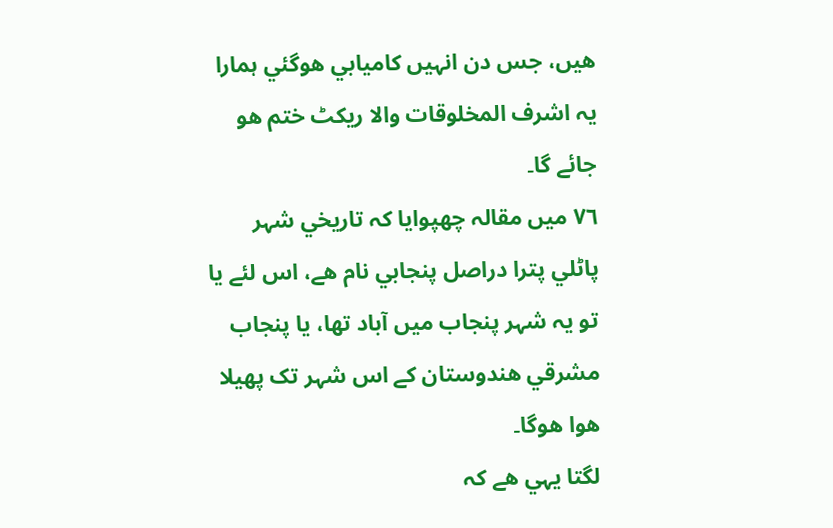ھيں، جس دن انہیں کاميابي ھوگئي ہمارا يہ اشرف المخلوقات والا ريکٹ ختم ھو جائے گا۔
٧٦ ميں مقالہ چھپوايا کہ تاريخي شہر پاٹلي پترا دراصل پنجابي نام ھے، اس لئے يا تو يہ شہر پنجاب ميں آباد تھا، يا پنجاب مشرقي ھندوستان کے اس شہر تک پھيلا ھوا ھوگا۔
لگتا يہي ھے کہ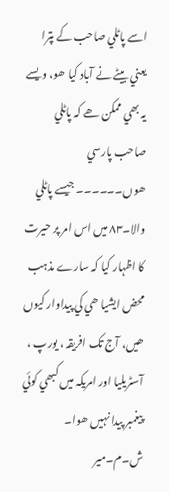اسے پاٹلي صاحب کے پترا يعني بيٹے نے آباد کيا ھو، ويسے يہ بھي ممکن ھے کہ پاٹلي صاحب پارسي ھوں۔۔۔۔۔۔ جيسے پاٹلي والا۔٨٣ ميں اس امر پر حيرت کا اظہار کيا کہ سارے مذہب محض ايشیا ھي کي پيداوار کيوں ھيں، آج تک افريقہ ، يورپ ، آسٹريليا اور امريکہ میں کبھي کوئي پيغمبر پيدا نہیں ھوا۔
ش۔م۔مير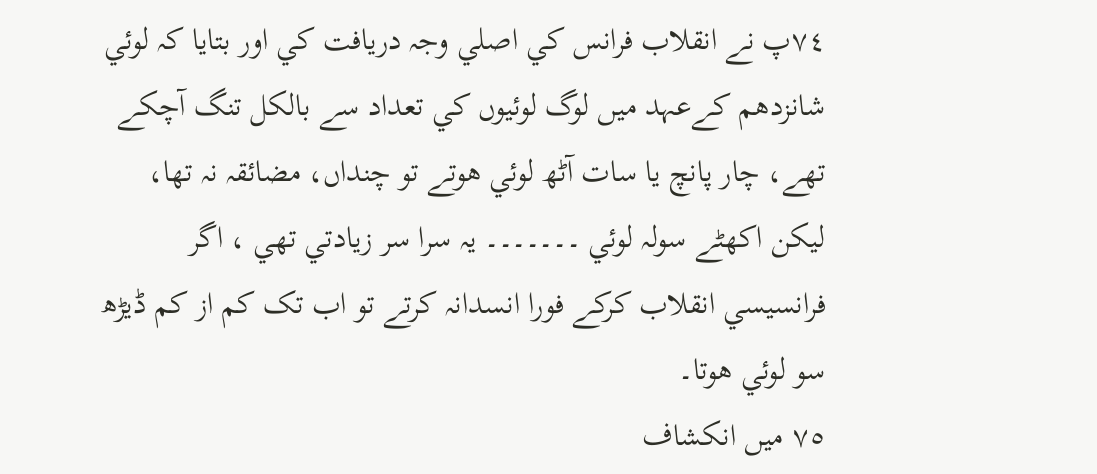٧٤پ نے انقلاب فرانس کي اصلي وجہ دريافت کي اور بتايا کہ لوئي شانزدھم کےعہد ميں لوگ لوئيوں کي تعداد سے بالکل تنگ آچکے تھے، چار پانچ يا سات آٹھ لوئي ھوتے تو چنداں، مضائقہ نہ تھا، ليکن اکھٹے سولہ لوئي ۔۔۔۔۔۔۔ يہ سرا سر زيادتي تھي ، اگر فرانسيسي انقلاب کرکے فورا انسدانہ کرتے تو اب تک کم از کم ڈيڑھ سو لوئي ھوتا۔
٧٥ ميں انکشاف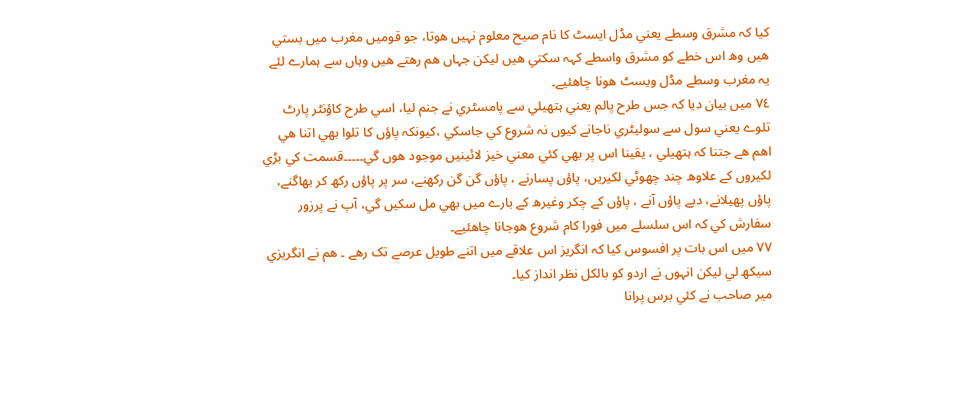کيا کہ مشرق وسطے يعني مڈل ايسٹ کا نام صيح معلوم نہیں ھوتا، جو قوميں مغرب ميں بستي ھيں وھ اس خطے کو مشرق واسطے کہہ سکتي ھيں ليکن جہاں ھم رھتے ھيں وہاں سے ہمارے لئے يہ مغرب وسطے مڈل ويسٹ ھونا چاھئيے۔
٧٤ ميں بيان ديا کہ جس طرح پالم يعني ہتھيلي سے پامسٹري نے جنم ليا، اسي طرح کاؤنٹر پارٹ تلوے يعني سول سے سوليٹري ناجانے کيوں نہ شروع کي جاسکي ،کيونکہ پاؤں کا تلوا بھي اتنا ھي اھم ھے جتنا کہ ہتھيلي ، يقينا اس پر بھي کئي معني خيز لائينيں موجود ھوں گي۔۔۔۔۔قسمت کي بڑي لکيروں کے علاوھ چند چھوٹي لکيريں، پاؤں پسارنے ، پاؤں گن گن رکھنے، سر پر پاؤں رکھ کر بھاگنے، پاؤں پھيلانے، دبے پاؤں آنے ، پاؤں کے چکر وغيرھ کے بارے ميں بھي مل سکيں گي، آپ نے پرزور سفارش کي کہ اس سلسلے ميں فورا کام شروع ھوجانا چاھئيے۔
٧٧ ميں اس بات پر افسوس کيا کہ انگريز اس علاقے ميں اتنے طويل عرصے تک رھے ۔ ھم نے انگريزي سيکھ لي ليکن انہوں نے اردو کو بالکل نظر انداز کيا۔
مير صاحب نے کئي برس پرانا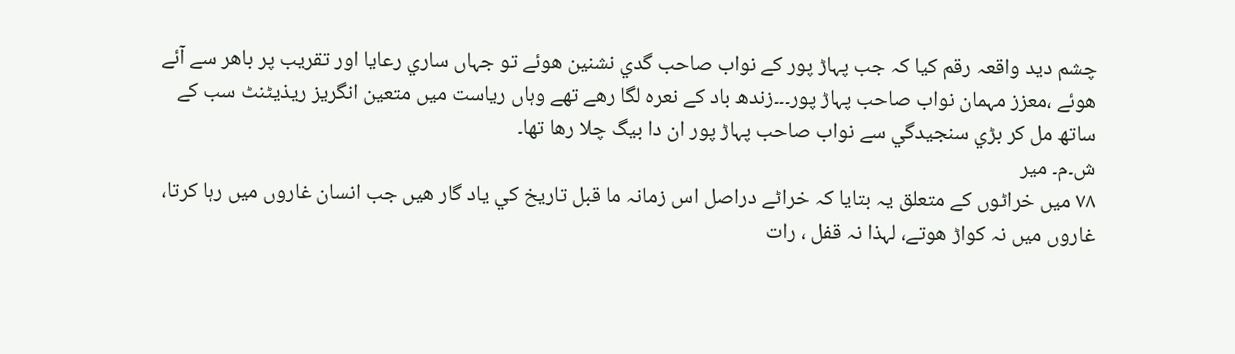چشم ديد واقعہ رقم کيا کہ جب پہاڑ پور کے نواب صاحب گدي نشنين ھوئے تو جہاں ساري رعايا اور تقريب پر باھر سے آئے ھوئے ،معزز مہمان نواب صاحب پہاڑ پور۔۔۔زندھ باد کے نعرہ لگا رھے تھے وہاں رياست ميں متعين انگريز ريذيٹنٹ سب کے ساتھ مل کر بڑي سنجيدگي سے نواب صاحب پہاڑ پور ان دا بيگ چلا رھا تھا۔
ش۔م۔ مير
٧٨ ميں خراٹوں کے متعلق يہ بتايا کہ خراٹے دراصل اس زمانہ ما قبل تاريخ کي ياد گار ھيں جب انسان غاروں ميں رہا کرتا، غاروں ميں نہ کواڑ ھوتے، لہذا نہ قفل ، رات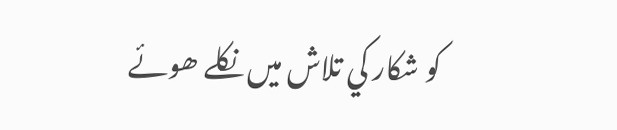کو شکار کي تلاش ميں نکلے ھوئے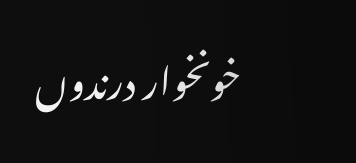خونخوار درندوں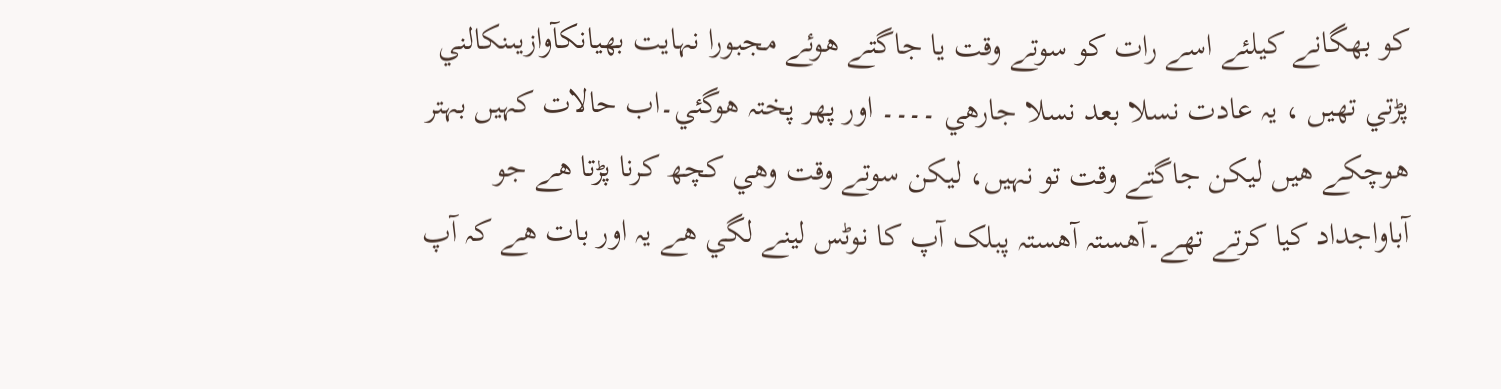کو بھگانے کيلئے اسے رات کو سوتے وقت يا جاگتے ھوئے مجبورا نہايت بھيانکآوازيںنکالني پڑتي تھيں ، يہ عادت نسلا بعد نسلا جارھي ۔۔۔۔ اور پھر پختہ ھوگئي۔اب حالات کہيں بہتر ھوچکے ھيں ليکن جاگتے وقت تو نہیں، ليکن سوتے وقت وھي کچھ کرنا پڑتا ھے جو آباواجداد کيا کرتے تھے۔آھستہ آھستہ پبلک آپ کا نوٹس لينے لگي ھے يہ اور بات ھے کہ آپ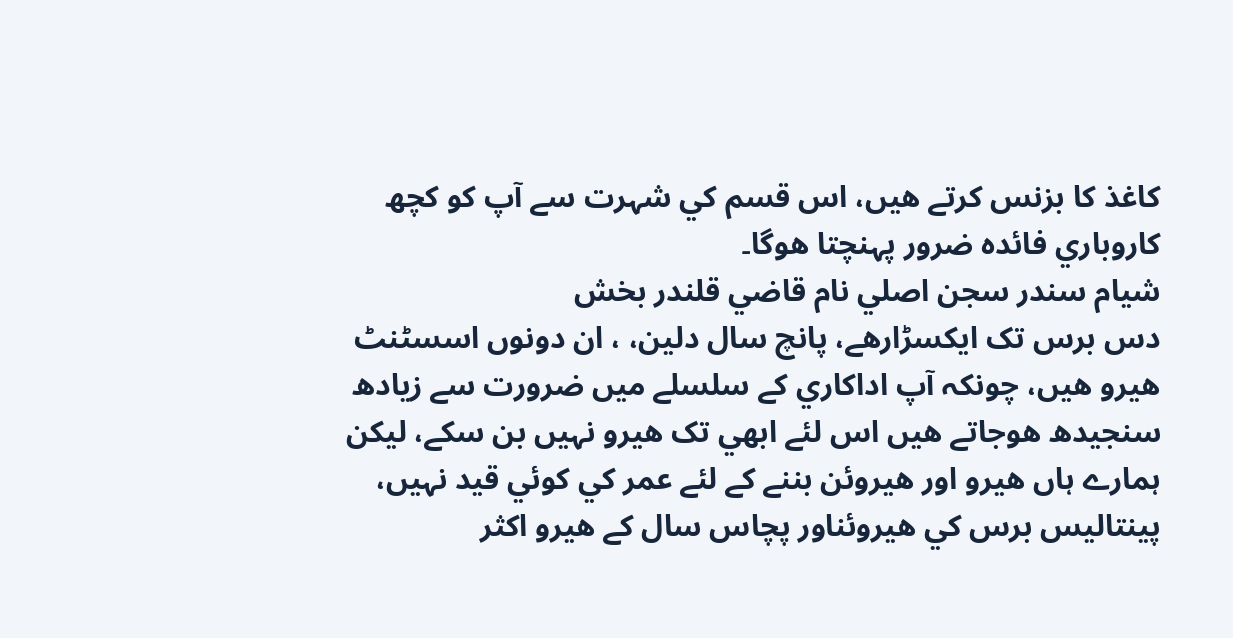کاغذ کا بزنس کرتے ھيں، اس قسم کي شہرت سے آپ کو کچھ کاروباري فائدہ ضرور پہنچتا ھوگا۔
شيام سندر سجن اصلي نام قاضي قلندر بخش
دس برس تک ايکسڑارھے، پانچ سال دلين، ، ان دونوں اسسٹنٹ ھيرو ھيں، چونکہ آپ اداکاري کے سلسلے ميں ضرورت سے زيادھ سنجيدھ ھوجاتے ھيں اس لئے ابھي تک ھيرو نہيں بن سکے، ليکن ہمارے ہاں ھيرو اور ھيروئن بننے کے لئے عمر کي کوئي قيد نہيں، پينتاليس برس کي ھيروئناور پچاس سال کے ھيرو اکثر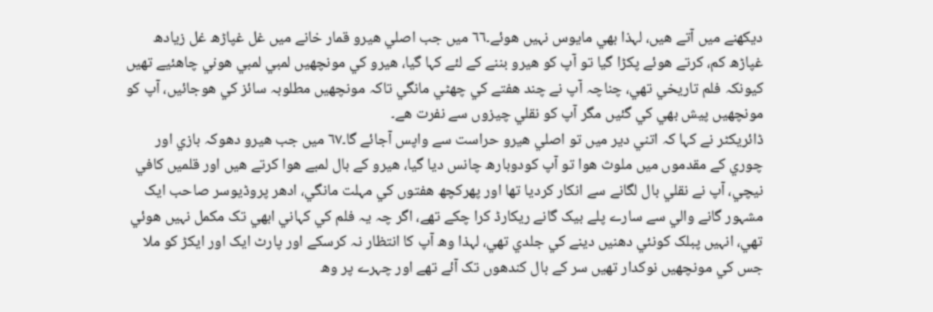ديکھنے ميں آتے ھيں، لہذا بھي مايوس نہیں ھوئے۔٦٦ ميں جب اصلي ھيرو قمار خانے ميں غل غپاڑھ غل زيادھ غپاڑھ کم، کرتے ھوئے پکڑا گيا تو آپ کو ھيرو بننے کے لئے کہا گيا، ھيرو کي مونچھيں لمبي لمبي ھوني چاھئيے تھيں کيونکہ فلم تاريخي تھي، چناچہ آپ نے چند ھفتے کي چھٹي مانگي تاکہ مونچھيں مطلوبہ سائز کي ھوجائیں، آپ کو مونچھيں پيش بھي کي گئيں مگر آپ کو نقلي چيزوں سے نفرت ھے۔
ڈائريکٹر نے کہا کہ اتني دير ميں تو اصلي ھيرو حراست سے واپس آجائے گا۔٦٧ ميں جب ھيرو دھوکہ بازي اور چوري کے مقدموں ميں ملوث ھوا تو آپ کودوبارھ چانس ديا گيا، ھيرو کے بال لمبے ھوا کرتے ھيں اور قلميں کافي نيچي، آپ نے نقلي بال لگانے سے انکار کرديا تھا اور پھرکچھ ھفتوں کي مہلت مانگي، ادھر پروڈيوسر صاحب ايک مشہور گانے والي سے سارے پلے بيک گانے ريکارڈ کرا چکے تھے، اگر چہ يہ فلم کي کہاني ابھي تک مکمل نہيں ھوئي تھي، انہیں پبلک کونئي دھنيں دينے کي جلدي تھي، لہذا وھ آپ کا انتظار نہ کرسکے اور پارٹ ايک اور ايکڑ کو ملا جس کي مونچھيں نوکدار تھيں سر کے بال کندھوں تک آئے تھے اور چہرے پر وھ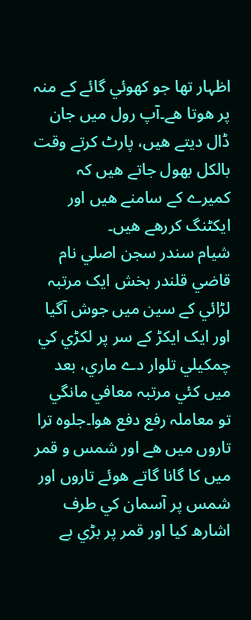اظہار تھا جو کھوئي گائے کے منہ پر ھوتا ھے۔آپ رول ميں جان ڈال ديتے ھيں، پارٹ کرتے وقت بالکل بھول جاتے ھيں کہ کميرے کے سامنے ھيں اور ايکٹنگ کررھے ھيں۔
شيام سندر سجن اصلي نام قاضي قلندر بخش ايک مرتبہ لڑائي کے سين ميں جوش آگيا اور ايک ايکڑ کے سر پر لکڑي کي چمکيلي تلوار دے ماري، بعد ميں کئي مرتبہ معافي مانگي تو معاملہ رفع دفع ھوا۔جلوہ ترا تاروں ميں ھے اور شمس و قمر ميں کا گانا گاتے ھوئے تاروں اور شمس پر آسمان کي طرف اشارھ کيا اور قمر پر بڑي بے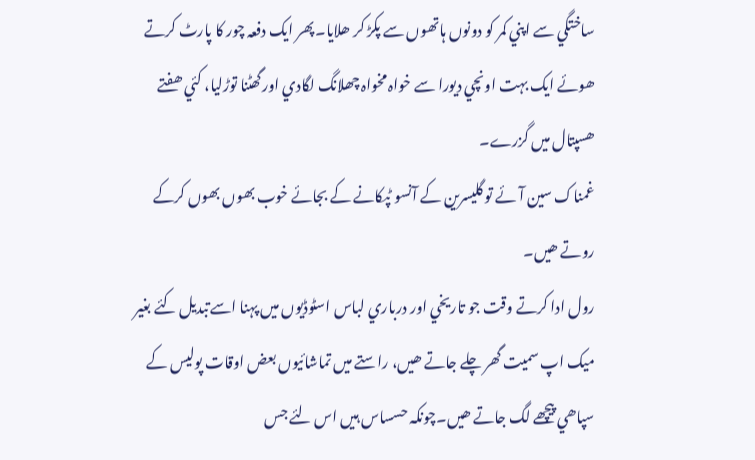ساختگي سے اپني کمر کو دونوں ہاتھوں سے پکڑ کر ھلايا۔پھر ايک دفعہ چور کا پارٹ کرتے ھوئے ايک بہت اونچي ديورا سے خواہ مخواہ چھلانگ لگادي اورگھٹنا توڑليا، کئي ھفتے ھسپتال ميں گزرے۔
غمناک سين آئے تو گليسرين کے آنسو ٹپکانے کے بجائے خوب بھوں بھوں کرکے روتے ھيں۔
رول ادا کرتے وقت جو تاريخي اور درباري لباس اسٹوڈيوں ميں پہنا اسےتبديل کئے بغير ميک اپ سميت گھر چلے جاتے ھيں، راستے ميں تماشائيوں بعض اوقات پوليس کے سپاھي پيچھے لگ جاتے ھيں۔چونکہ حسساس ہيں اس لئے جس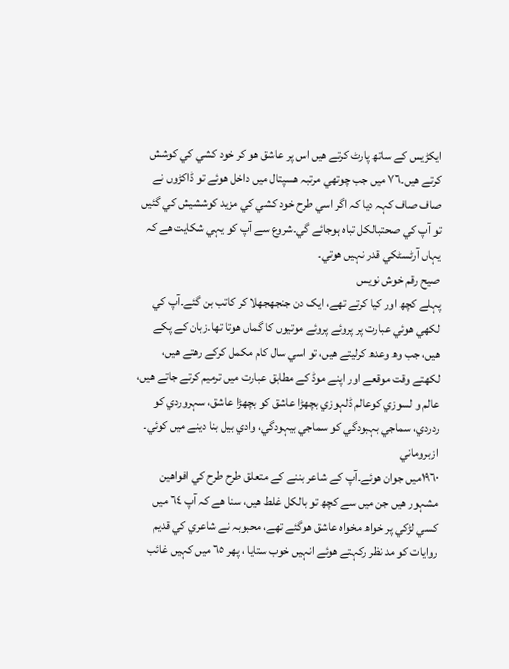ايکڑيس کے ساتھ پارٹ کرتے ھيں اس پر عاشق ھو کر خود کشي کي کوشش کرتے ھيں۔٧٦ ميں جب چوتھي مرتبہ ھسپتال ميں داخل ھوئے تو ڈاکڑوں نے صاف صاف کہہ ديا کہ اگر اسي طرح خود کشي کي مزيد کوششيش کي گئيں تو آپ کي صحتبالکل تباہ ہوجائے گي۔شروع سے آپ کو يہي شکايت ھے کہ يہاں آرٹسٹکي قدر نہيں ھوتي۔
صيح رقم خوش نويس
پہلے کچھ اور کيا کرتے تھے، ايک دن جنجھجھلا کر کاتب بن گئے۔آپ کي لکھي ھوئي عبارت پر پروئے پروئے موتيوں کا گماں ھوتا تھا۔زبان کے پکے ھيں، جب وھ وعدھ کرليتے ھيں، تو اسي سال کام مکمل کرکے رھتے ھيں، لکھتے وقت موقعے اور اپنے موڈ کے مطابق عبارت ميں ترميم کرتے جاتے ھيں، عالم و لسوزي کوعالم ڈلہوزي بچھڑا عاشق کو بچھڑا عاشق، سہروردي کو ردردي، سماجي بہبودگي کو سماجي بيہودگي، وادي بيل بنا دينے ميں کوئي۔
ازبروماني
١٩٦٠ميں جوان ھوئے۔آپ کے شاعر بننے کے متعلق طرح طرح کي افواھين مشہور ھيں جن ميں سے کچھ تو بالکل غلط ھيں، سنا ھے کہ آپ ٦٤ ميں کسي لڑکي پر خواھ مخواہ عاشق ھوگئے تھے، محبوبہ نے شاعري کي قديم روايات کو مد نظر رکہتے ھوئے انہيں خوب ستايا ، پھر ٦٥ ميں کہيں غائب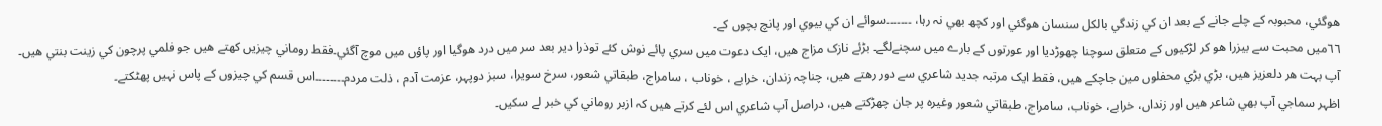ھوگئي، محبوبہ کے چلے جانے کے بعد ان کي زندگي بالکل سنسان ھوگئي اور کچھ بھي نہ رہا، ۔۔۔۔۔۔۔سوائے ان کي بيوي اور پانچ بچوں کے۔
٦٦ميں محبت سے بيزرا ھو کر لڑکيوں کے متعلق سوچنا چھوڑديا اور عورتوں کے بارے ميں سچنےلگے۔ بڑئے نازک مزاج ھيں، ايک دعوت ميں سري پائے نوش کئے توذرا دير بعد سر ميں درد ھوگيا اور پاؤں ميں موچ آگئي۔فقط روماني چيزيں کھتے ھيں جو فلمي پرچون کي زينت بنتي ھيں۔
آپ بہت ھر دلعزيز ھيں، بڑي بڑي محفلوں مين جاچکے ھيں، فقط ايک مرتبہ جديد شاعري سے دور رھتے ھيں، چناچہ زندان، خرابے ، خوناب ، سامراج، طبقاتي شعور، سرخ سويرا، سبز دوپہر، عزمت آدم ، ذلت مردم۔۔۔۔۔۔۔۔اس قسم کي چيزوں کے پاس نہيں پھٹکتے۔
اظہر سماجي آپ بھي شاعر ھيں اور زنداں، خرابے، خوناب، سامراج، طبقاتي شعور وغيرہ پر جان چھڑکتے ھيں، دراصل آپ شاعري اس لئے کرتے ھيں کہ ازبر روماني کي خبر لے سکيں۔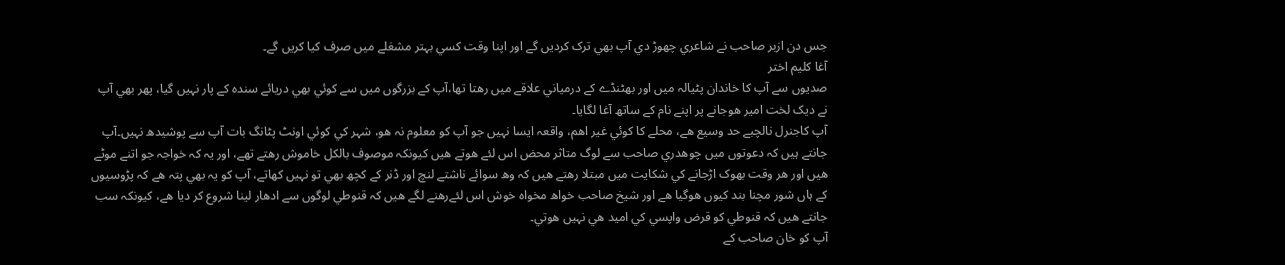جس دن ازبر صاحب نے شاعري چھوڑ دي آپ بھي ترک کرديں گے اور اپنا وقت کسي بہتر مشغلے ميں صرف کيا کريں گے۔
آغا کليم اختر
صديوں سے آپ کا خاندان پٹيالہ ميں اور بھٹنڈے کے درمياني علاقے ميں رھتا تھا،آپ کے بزرگوں ميں سے کوئي بھي دريائے سندہ کے پار نہيں گيا، پھر بھي آپ نے ديک لخت امير ھوجانے پر اپنے نام کے ساتھ آغا لگايا۔
آپ کاجنرل نالچبے حد وسيع ھے، محلے کا کوئي غير اھم، واقعہ ايسا نہیں جو آپ کو معلوم نہ ھو، شہر کي کوئي اونٹ پٹانگ بات آپ سے پوشيدھ نہیں۔آپ جانتے ہيں کہ دعوتوں ميں چوھدري صاحب سے لوگ متاثر محض اس لئے ھوتے ھيں کيونکہ موصوف بالکل خاموش رھتے تھے، اور يہ کہ خواجہ جو اتنے موٹے ھيں اور ھر وقت بھوک اڑجانے کي شکايت ميں مبتلا رھتے ھيں کہ وھ سوائے ناشتے لنچ اور ڈنر کے کچھ بھي تو نہيں کھاتے، آپ کو يہ بھي پتہ ھے کہ پڑوسيوں کے ہاں شور مچنا بند کيوں ھوگيا ھے اور شيخ صاحب خواھ مخواہ خوش اس لئےرھنے لگے ھيں کہ قنوطي لوگوں سے ادھار لينا شروع کر ديا ھے، کيونکہ سب جانتے ھيں کہ قنوطي کو قرض واپسي کي اميد ھي نہيں ھوتي۔
آپ کو خان صاحب کے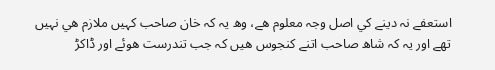استعفے نہ دينے کي اصل وجہ معلوم ھے، وھ يہ کہ خان صاحب کہيں ملازم ھي نہيں تھے اور يہ کہ شاھ صاحب اتنے کنجوس ھيں کہ جب تندرست ھوئے اور ڈاکڑ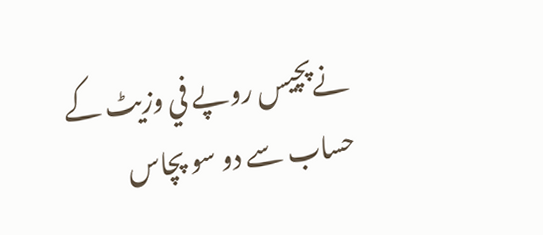نےپچيس روپے في وزيٹ کے حساب سے دو سو پچاس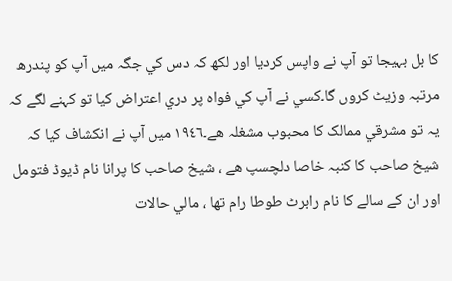کا بل بہيجا تو آپ نے واپس کرديا اور لکھ کہ دس کي جگہ ميں آپ کو پندرھ مرتبہ وزيٹ کروں گا۔کسي نے آپ کي فواہ پر دري اعتراض کيا تو کہنے لگے کہ يہ تو مشرقي ممالک کا محبوب مشغلہ ھے۔١٩٤٦ ميں آپ نے انکشاف کيا کہ شيخ صاحب کا کنبہ خاصا دلچسپ ھے ، شيخ صاحب کا پرانا نام ڈيوڈ فتومل اور ان کے سالے کا نام رابرٹ طوطا رام تھا ، مالي حالات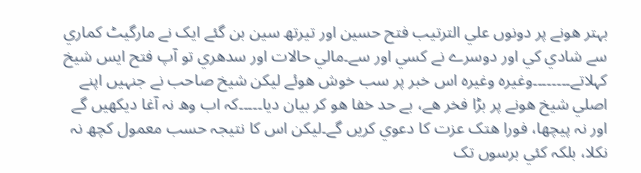بہتر ھونے پر دونوں علي الترتيب فتح حسين اور تيرتھ سين بن گئے ايک نے مارگيٹ کماري سے شادي کي اور دوسرے نے کسي اور سے۔مالي حالات اور سدھري تو آپ فتح ايس شيخ کہلاتے۔۔۔۔۔۔۔۔وغيرہ وغيرہ اس خبر پر سب خوش ھوئے ليکن شيخ صاحب نے جنہيں اپنے اصلي شيخ ھونے پر بڑا فخر ھے، بے حد خفا ھو کر بيان ديا۔۔۔۔۔کہ اب وھ نہ آغا ديکھيں گے اور نہ پيچھا، فورا ھتک عزت کا دعوي کريں گے۔ليکن اس کا نتيجہ حسب معمول کچھ نہ نکلا، بلکہ کئي برسوں تک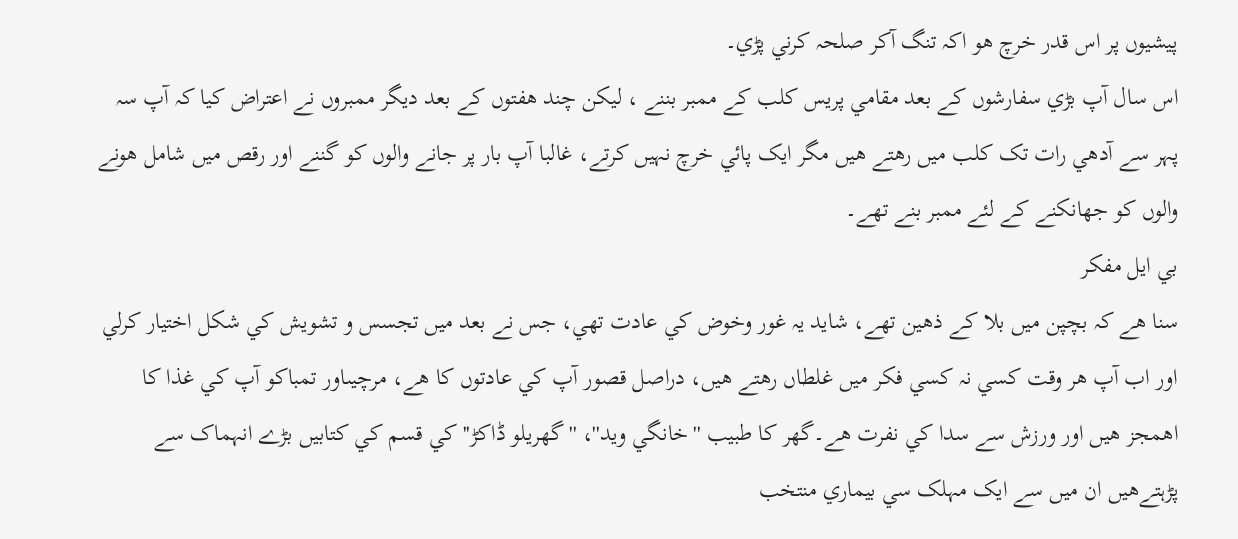پيشيوں پر اس قدر خرچ ھو اکہ تنگ آکر صلحہ کرني پڑي۔
اس سال آپ بڑي سفارشوں کے بعد مقامي پريس کلب کے ممبر بننے ، ليکن چند ھفتوں کے بعد ديگر ممبروں نے اعتراض کيا کہ آپ سہ پہر سے آدھي رات تک کلب ميں رھتے ھيں مگر ايک پائي خرچ نہيں کرتے، غالبا آپ بار پر جانے والوں کو گننے اور رقص ميں شامل ھونے والوں کو جھانکنے کے لئے ممبر بنے تھے۔
بي ايل مفکر
سنا ھے کہ بچپن ميں بلا کے ذھين تھے، شايد يہ غور وخوض کي عادت تھي، جس نے بعد ميں تجسس و تشويش کي شکل اختيار کرلي اور اب آپ ھر وقت کسي نہ کسي فکر ميں غلطاں رھتے ھيں، دراصل قصور آپ کي عادتوں کا ھے، مرچيںاور تمباکو آپ کي غذا کا اھمجز ھيں اور ورزش سے سدا کي نفرت ھے۔گھر کا طبيب ''خانگي ويد''، ''گھريلو ڈاکڑ'' کي قسم کي کتابيں بڑے انہماک سے پڑہتےھيں ان ميں سے ايک مہلک سي بيماري منتخب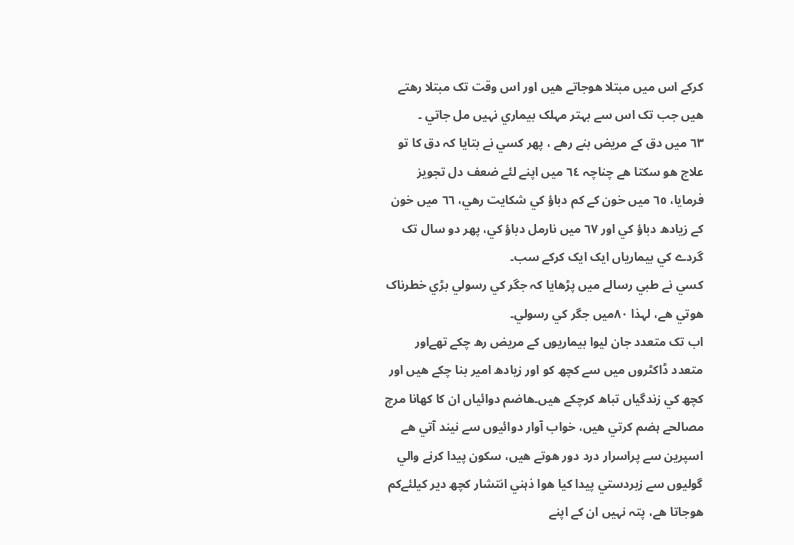کرکے اس ميں مبتلا ھوجاتے ھيں اور اس وقت تک مبتلا رھتے ھيں جب تک اس سے بہتر مہلک بيماري نہیں مل جاتي ۔
٦٣ ميں دق کے مريض بنے رھے ، پھر کسي نے بتايا کہ دق کا تو علاج ھو سکتا ھے چناچہ ٦٤ ميں اپنے لئے ضعف دل تجويز فرمايا، ٦٥ ميں خون کے کم دباؤ کي شکايت رھي، ٦٦ ميں خون کے زيادھ دباؤ کي اور ٦٧ ميں نارمل دباؤ کي، پھر دو سال تک گردے کي بيمارياں ايک ايک کرکے سب۔
کسي نے طبي رسالے ميں پڑھايا کہ جگر کي رسولي بڑي خطرناک ھوتي ھے، لہذا ٨٠ميں جگر کي رسولي۔
اب تک متعدد جان ليوا بيماريوں کے مريض رھ چکے تھےاور متعدد ڈاکٹروں ميں سے کچھ کو اور زيادھ امير بنا چکے ھيں اور کچھ کي زندگياں تباھ کرچکے ھيں۔ھاضم دوائياں ان کا کھانا مرچ مصالحے ہضم کرتي ھيں، خواب آوار دوائيوں سے نيند آتي ھے اسپرين سے پراسرار درد دور ھوتے ھيں، سکون پيدا کرنے والي گوليوں سے زبردستي پيدا کيا ھوا ذہني انتشار کچھ دير کيلئےکم ھوجاتا ھے، پتہ نہيں ان کے اپنے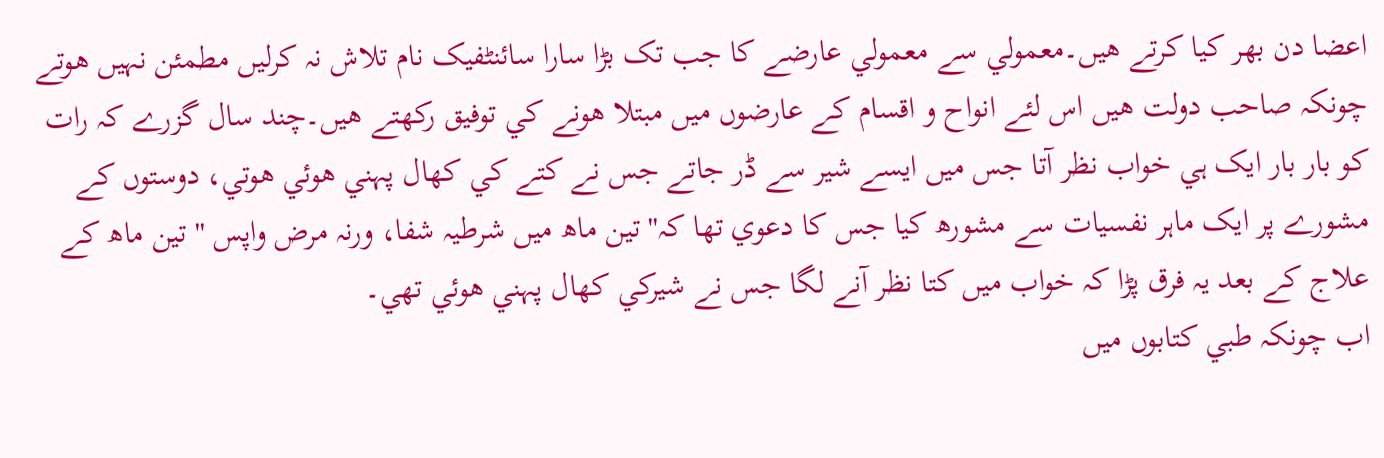اعضا دن بھر کيا کرتے ھيں۔معمولي سے معمولي عارضے کا جب تک بڑا سارا سائنٹفيک نام تلاش نہ کرليں مطمئن نہيں ھوتے چونکہ صاحب دولت ھيں اس لئے انواح و اقسام کے عارضوں ميں مبتلا ھونے کي توفيق رکھتے ھيں۔چند سال گزرے کہ رات کو بار بار ايک ہي خواب نظر آتا جس ميں ايسے شير سے ڈر جاتے جس نے کتے کي کھال پہني ھوئي ھوتي، دوستوں کے مشورے پر ايک ماہر نفسيات سے مشورھ کيا جس کا دعوي تھا کہ'' تين ماھ ميں شرطيہ شفا، ورنہ مرض واپس '' تين ماھ کے علاج کے بعد يہ فرق پڑا کہ خواب ميں کتا نظر آنے لگا جس نے شيرکي کھال پہني ھوئي تھي۔
اب چونکہ طبي کتابوں ميں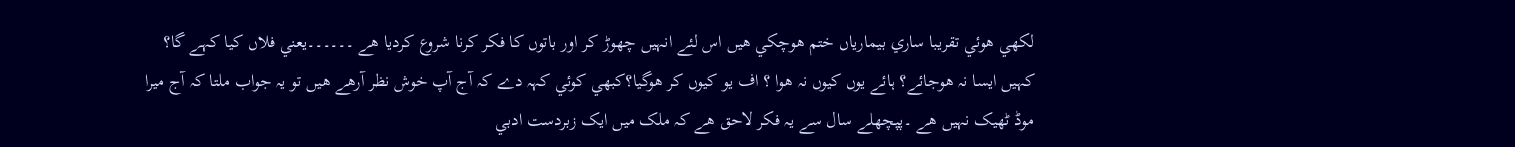لکھي ھوئي تقريبا ساري بيمارياں ختم ھوچکي ھيں اس لئے انہيں چھوڑ کر اور باتوں کا فکر کرنا شروع کرديا ھے ۔۔۔۔۔۔يعني فلاں کيا کہے گا؟ کہيں ايسا نہ ھوجائے؟ ہائے يوں کيوں نہ ھوا ؟ اف يو کيوں کر ھوگيا؟کبھي کوئي کہہ دے کہ آج آپ خوش نظر آرھے ھيں تو يہ جواب ملتا کہ آج ميرا موڈ ٹھيک نہيں ھے ۔پپچھلے سال سے يہ فکر لاحق ھے کہ ملک ميں ايک زبردست ادبي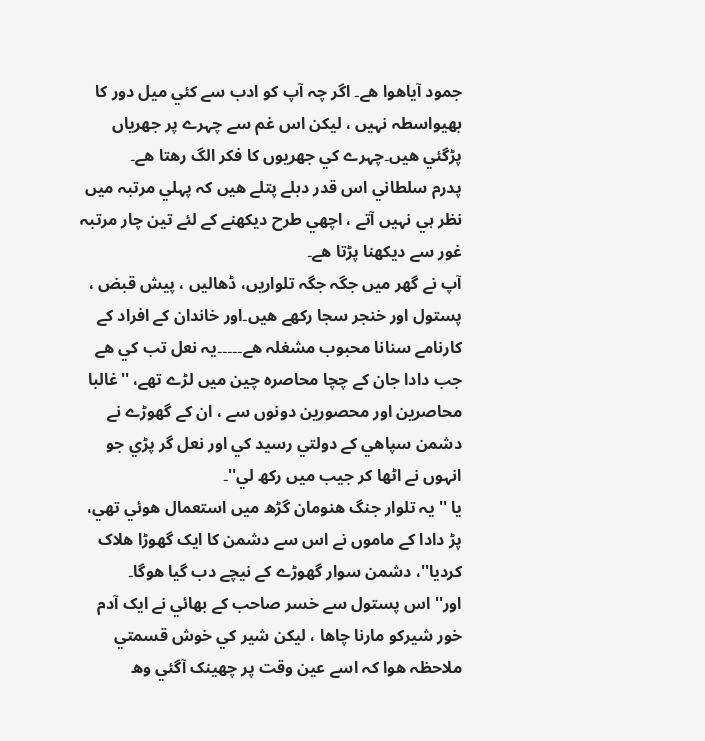جمود آياھوا ھے۔ اگر چہ آپ کو ادب سے کئي ميل دور کا بھيواسطہ نہيں ، ليکن اس غم سے چہرے پر جھرياں پڑگئي ھيں۔چہرے کي جھريوں کا فکر الگ رھتا ھے۔
پدرم سلطاني اس قدر دبلے پتلے ھيں کہ پہلي مرتبہ ميں نظر ہي نہيں آتے ، اچھي طرح ديکھنے کے لئے تين چار مرتبہ غور سے ديکھنا پڑتا ھے۔
آپ نے گھر ميں جگہ جگہ تلواريں، ڈھاليں ، پيش قبض ، پستول اور خنجر سجا رکھے ھيں۔اور خاندان کے افراد کے کارنامے سنانا محبوب مشغلہ ھے۔۔۔۔۔يہ نعل تب کي ھے جب دادا جان کے چچا محاصرہ چين ميں لڑے تھے، ''غالبا محاصرين اور محصورين دونوں سے ، ان کے گھوڑے نے دشمن سپاھي کے دولتي رسيد کي اور نعل گر پڑي جو انہوں نے اٹھا کر جيب ميں رکھ لي''۔
يا '' يہ تلوار جنگ ھنومان گڑھ ميں استعمال ھوئي تھي، پڑ دادا کے ماموں نے اس سے دشمن کا ايک گھوڑا ھلاک کرديا''، دشمن سوار گھوڑے کے نيچے دب گيا ھوگا۔
اور'' اس پستول سے خسر صاحب کے بھائي نے ايک آدم خور شيرکو مارنا چاھا ، ليکن شير کي خوش قسمتي ملاحظہ ھوا کہ اسے عين وقت پر چھينک آگئي وھ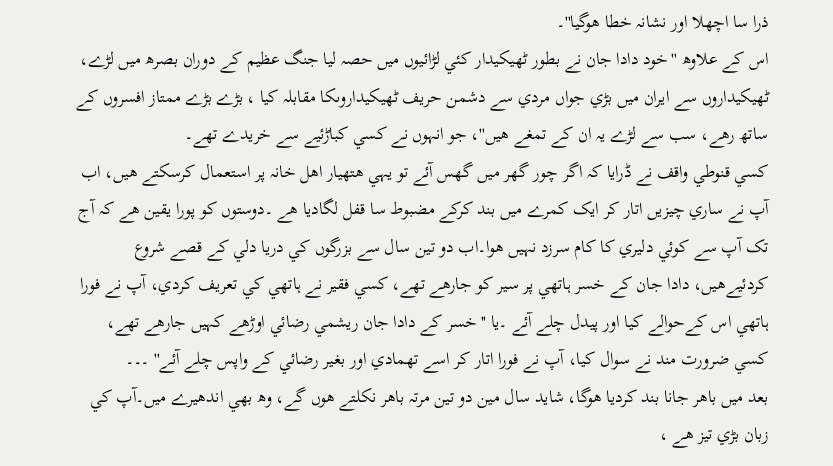ذرا سا اچھلا اور نشانہ خطا ھوگيا''۔
اس کے علاوھ ''خود دادا جان نے بطور ٹھيکيدار کئي لڑائيوں ميں حصہ ليا جنگ عظيم کے دوران بصرھ ميں لڑے، ٹھيکيداروں سے ايران ميں بڑي جواں مردي سے دشمن حريف ٹھيکيداروںکا مقابلہ کيا ، بڑے بڑے ممتاز افسروں کے ساتھ رھے، سب سے لڑے يہ ان کے تمغے ھيں''، جو انہوں نے کسي کباڑئيے سے خريدے تھے۔
کسي قنوطي واقف نے ڈرايا کہ اگر چور گھر ميں گھس آئے تو يہي ھتھيار اھل خانہ پر استعمال کرسکتے ھيں، اب آپ نے ساري چيزيں اتار کر ايک کمرے ميں بند کرکے مضبوط سا قفل لگاديا ھے ۔دوستوں کو پورا يقين ھے کہ آج تک آپ سے کوئي دليري کا کام سرزد نہيں ھوا۔اب دو تين سال سے بزرگوں کي دريا دلي کے قصے شروع کردئيےھيں، دادا جان کے خسر ہاتھي پر سير کو جارھے تھے، کسي فقير نے ہاتھي کي تعريف کردي، آپ نے فورا ہاتھي اس کےحوالے کيا اور پيدل چلے آئے ۔يا ''خسر کے دادا جان ريشمي رضائي اوڑھے کہيں جارھے تھے، کسي ضرورت مند نے سوال کيا، آپ نے فورا اتار کر اسے تھمادي اور بغير رضائي کے واپس چلے آئے'' ۔۔۔
بعد ميں باھر جانا بند کرديا ھوگا، شايد سال مين دو تين مرتہ باھر نکلتے ھوں گے، وھ بھي اندھيرے ميں۔آپ کي زبان بڑي تيز ھے ،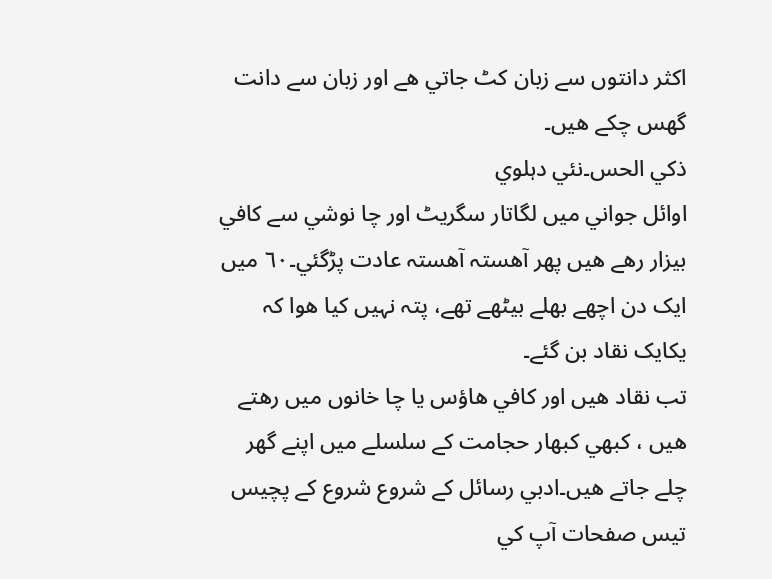اکثر دانتوں سے زبان کٹ جاتي ھے اور زبان سے دانت گھس چکے ھيں۔
ذکي الحس۔نئي دہلوي
اوائل جواني ميں لگاتار سگريٹ اور چا نوشي سے کافي بيزار رھے ھيں پھر آھستہ آھستہ عادت پڑگئي۔٦٠ ميں ايک دن اچھے بھلے بيٹھے تھے، پتہ نہيں کيا ھوا کہ يکايک نقاد بن گئے۔
تب نقاد ھيں اور کافي ھاؤس يا چا خانوں ميں رھتے ھيں ، کبھي کبھار حجامت کے سلسلے ميں اپنے گھر چلے جاتے ھيں۔ادبي رسائل کے شروع شروع کے پچيس تيس صفحات آپ کي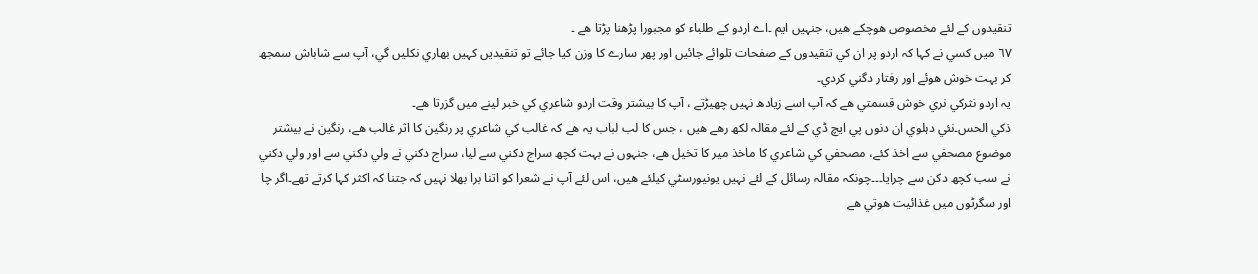تنقيدوں کے لئے مخصوص ھوچکے ھيں، جنہيں ايم ۔اے اردو کے طلباء کو مجبورا پڑھنا پڑتا ھے ۔
٦٧ ميں کسي نے کہا کہ اردو پر ان کي تنقيدوں کے صفحات تلوائے جائيں اور پھر سارے کا وزن کيا جائے تو تنقيديں کہيں بھاري نکليں گي، آپ سے شاباش سمجھ کر بہت خوش ھوئے اور رفتار دگني کردي۔
يہ اردو نثرکي نري خوش قسمتي ھے کہ آپ اسے زيادھ نہیں چھيڑتے ، آپ کا بيشتر وقت اردو شاعري کي خبر لينے ميں گزرتا ھے۔
ذکي الحس۔نئي دہلوي ان دنوں پي ايچ ڈي کے لئے مقالہ لکھ رھے ھيں ، جس کا لب لباب يہ ھے کہ غالب کي شاعري پر رنگين کا اثر غالب ھے، رنگين نے بيشتر موضوع مصحفي سے اخذ کئے، مصحفي کي شاعري کا ماخذ مير کا تخيل ھے، جنہوں نے بہت کچھ سراج دکني سے ليا، سراج دکني نے ولي دکني سے اور ولي دکني نے سب کچھ دکن سے چرايا۔۔۔چونکہ مقالہ رسائل کے لئے نہيں يونيورسٹي کيلئے ھيں، اس لئے آپ نے شعرا کو اتنا برا بھلا نہيں کہ جتنا کہ اکثر کہا کرتے تھے۔اگر چا اور سگرٹوں ميں غذائيت ھوتي ھے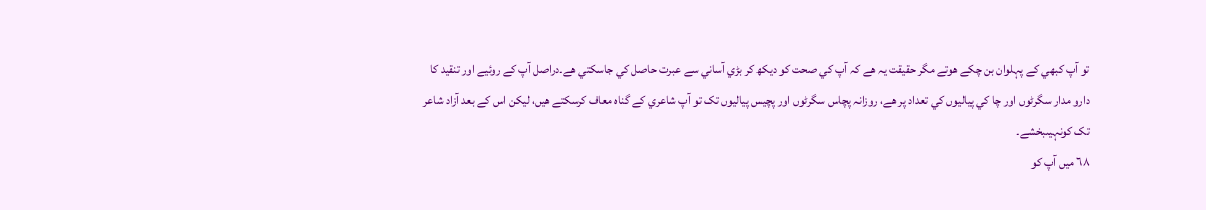تو آپ کبھي کے پہلوان بن چکے ھوتے مگر حقيقت يہ ھے کہ آپ کي صحت کو ديکھ کر بڑي آساني سے عبرت حاصل کي جاسکتي ھے۔دراصل آپ کے روئيے اور تنقيد کا دارو مدار سگرٹوں اور چا کي پياليوں کي تعداد پر ھے، روزانہ پچاس سگرٹوں اور پچيس پياليوں تک تو آپ شاعري کے گناہ معاف کرسکتے ھيں، ليکن اس کے بعد آزاد شاعر تک کونہیںبخشے۔
٦٨ ميں آپ کو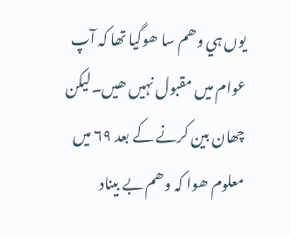يوں ہي وھم سا ھوگيا تھا کہ آپ عوام ميں مقبول نہیں ھيں۔ليکن چھان بين کرنے کے بعد ٦٩ ميں معلوم ھوا کہ وھم بے بيناد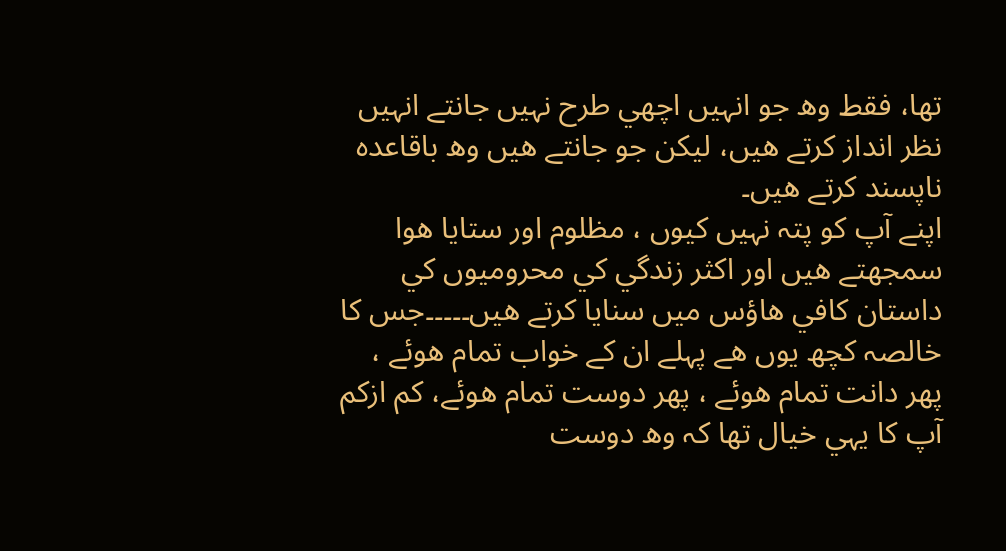تھا، فقط وھ جو انہیں اچھي طرح نہیں جانتے انہيں نظر انداز کرتے ھيں، ليکن جو جانتے ھيں وھ باقاعدہ ناپسند کرتے ھيں۔
اپنے آپ کو پتہ نہيں کيوں ، مظلوم اور ستايا ھوا سمجھتے ھيں اور اکثر زندگي کي محروميوں کي داستان کافي ھاؤس ميں سنايا کرتے ھيں۔۔۔۔۔جس کا خالصہ کچھ يوں ھے پہلے ان کے خواب تمام ھوئے ، پھر دانت تمام ھوئے ، پھر دوست تمام ھوئے، کم ازکم آپ کا يہي خيال تھا کہ وھ دوست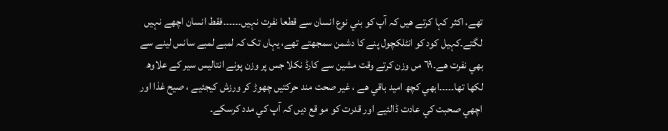تھے، اکثر کہا کرتے ھيں کہ آپ کو بني نوع انسان سے قطعا نفرت نہیں۔۔۔۔۔۔فقط انسان اچھے نہيں لگتے۔کہيل کود کو انٹلکچول پنے کا دشمن سمجھتے تھے، يہاں تک کہ لمبے لمبے سانس لينے سے بھي نفرت ھے۔٦٩ مں وزن کرتے وقت مشين سے کارڈ نکلا جس پر وزن پونے انتاليس سير کے علاوھ لکھا تھا۔۔۔۔۔ابھي کچھ اميد باقي ھے ، غير صحت مند حرکتيں چھوڑ کر ورزش کيجئيے ، صيح غذا اور اچھي صحبت کي عادت ڈالئيے اور قدرت کو مو قع ديں کہ آپ کي مدد کرسکے۔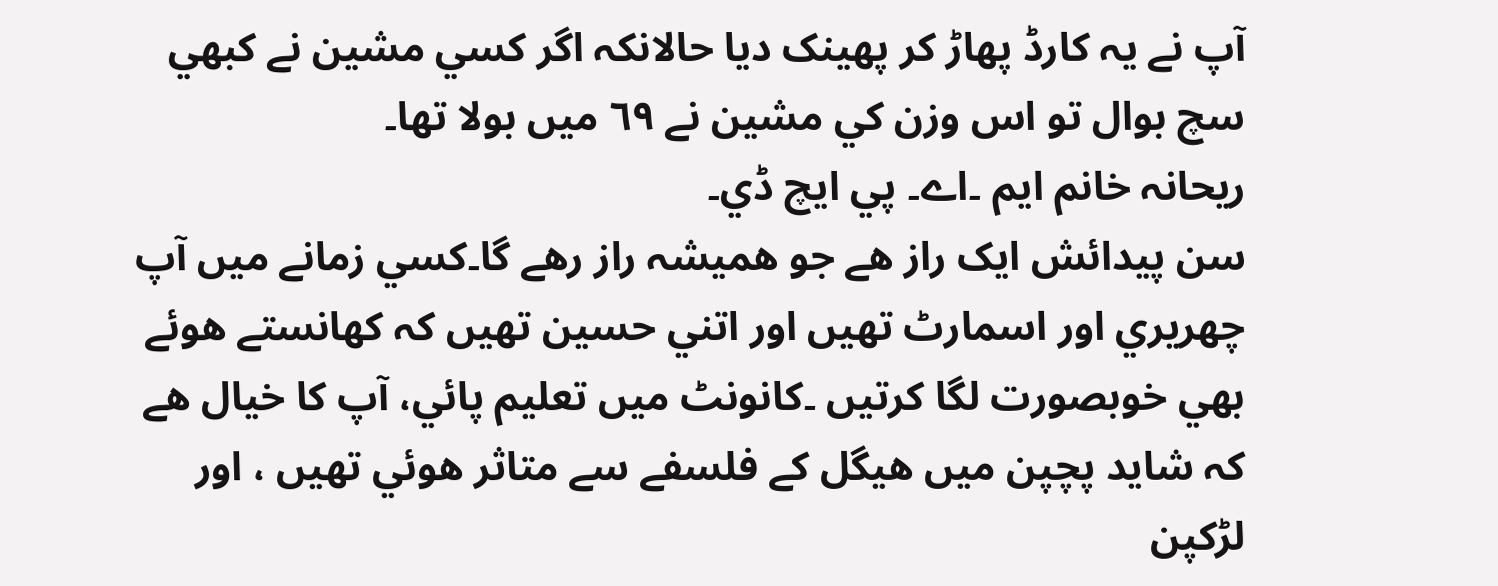آپ نے يہ کارڈ پھاڑ کر پھينک ديا حالانکہ اگر کسي مشين نے کبھي سچ بوال تو اس وزن کي مشين نے ٦٩ ميں بولا تھا۔
ريحانہ خانم ايم ۔اے۔ پي ايچ ڈي۔
سن پيدائش ايک راز ھے جو ھميشہ راز رھے گا۔کسي زمانے ميں آپ چھريري اور اسمارٹ تھيں اور اتني حسين تھيں کہ کھانستے ھوئے بھي خوبصورت لگا کرتيں ۔کانونٹ ميں تعليم پائي، آپ کا خيال ھے کہ شايد پچپن ميں ھيگل کے فلسفے سے متاثر ھوئي تھيں ، اور لڑکپن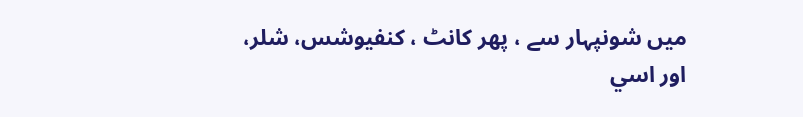ميں شونپہار سے ، پھر کانٹ ، کنفيوشس، شلر، اور اسي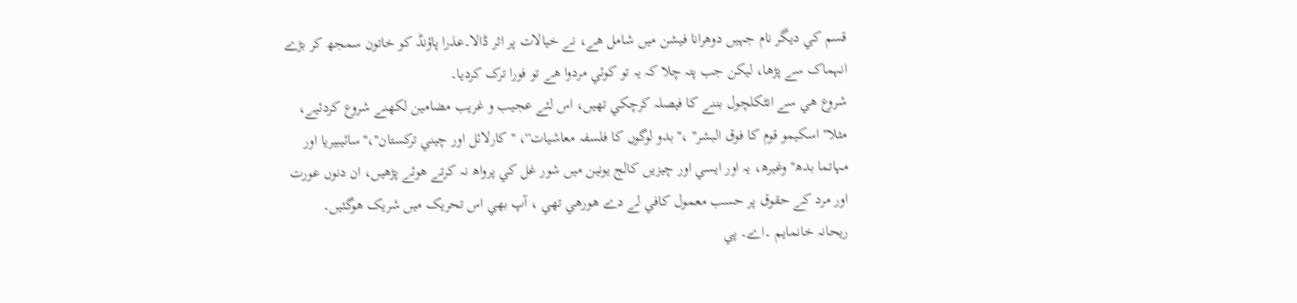قسم کي ديگر نام جہيں دوھرانا فيشن ميں شامل ھے، نے خيالات پر اثر ڈالا۔عذرا پاؤنڈ کو خاتون سمجھ کر بڑے انہماک سے پڑھا، ليکن جب پتہ چلا کہ يہ تو کوئي مردوا ھے تو فورا ترک کرديا۔
شروع ھي سے انٹکلچول بننے کا فيصلہ کرچکي تھيں، اس لئے عجيب و غريب مضامين لکھنے شروع کردئيے، مثلا'' اسکيمو قوم کا فوق البشر'' ،'' بدو لوگوں کا فلسفہ معاشيات''، ''کارلائل اور چيني ترکستان''،''سائيبيريا اور مہاتما بدھ'' وغيرھ، يہ اور ايسي اور چيزيں کالج يونين ميں شور غل کي پرواھ نہ کرتے ھوئے پڑھيں، ان دنوں عورت اور مرد کے حقوق پر حسب معمول کافي لے دے ھورھي تھي ، آپ بھي اس تحريک ميں شريک ھوگئيں۔
ريحانہ خانمايم ۔اے۔ پي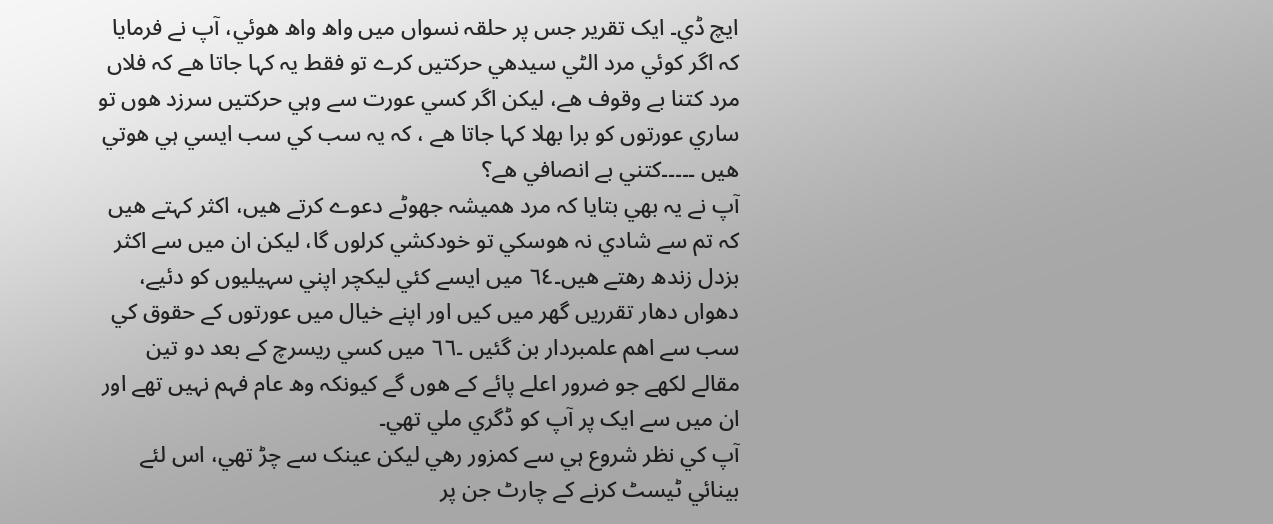ايچ ڈي۔ ايک تقرير جس پر حلقہ نسواں ميں واھ واھ ھوئي، آپ نے فرمايا کہ اگر کوئي مرد الٹي سيدھي حرکتيں کرے تو فقط يہ کہا جاتا ھے کہ فلاں مرد کتنا بے وقوف ھے، ليکن اگر کسي عورت سے وہي حرکتيں سرزد ھوں تو ساري عورتوں کو برا بھلا کہا جاتا ھے ، کہ يہ سب کي سب ايسي ہي ھوتي ھيں ۔۔۔۔۔کتني بے انصافي ھے؟
آپ نے يہ بھي بتايا کہ مرد ھميشہ جھوٹے دعوے کرتے ھيں، اکثر کہتے ھيں کہ تم سے شادي نہ ھوسکي تو خودکشي کرلوں گا، ليکن ان ميں سے اکثر بزدل زندھ رھتے ھيں۔٦٤ ميں ايسے کئي ليکچر اپني سہيليوں کو دئيے، دھواں دھار تقرريں گھر ميں کيں اور اپنے خيال ميں عورتوں کے حقوق کي سب سے اھم علمبردار بن گئيں ۔٦٦ ميں کسي ريسرچ کے بعد دو تين مقالے لکھے جو ضرور اعلے پائے کے ھوں گے کيونکہ وھ عام فہم نہیں تھے اور ان ميں سے ايک پر آپ کو ڈگري ملي تھي۔
آپ کي نظر شروع ہي سے کمزور رھي ليکن عينک سے چڑ تھي، اس لئے بينائي ٹيسٹ کرنے کے چارٹ جن پر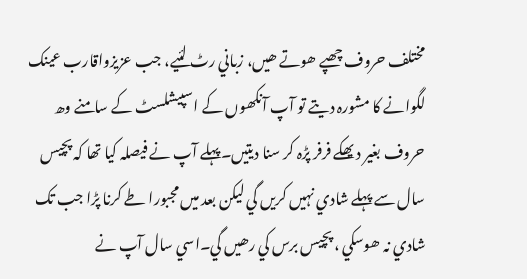مختلف حروف چھپے ھوتے ھيں، زباني رٹ لئيے، جب عزيزواقارب عينک لگوانے کا مشورہ ديتے تو آپ آنکھوں کے اسپيشلسٹ کے سامنے وھ حروف بغير ديھکے فرفر پڑہ کر سنا ديتيں۔پہلے آپ نے فيصلہ کيا تھا کہ پچيس سال سے پہلے شادي نہيں کريں گي ليکن بعد ميں مجبورا طے کرنا پڑا جب تک شادي نہ ھوسکي ، پچيس برس کي رھيں گي۔اسي سال آپ نے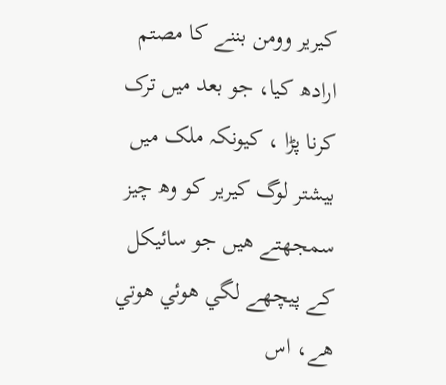کيرير وومن بننے کا مصتم ارادھ کيا، جو بعد ميں ترک کرنا پڑا ، کيونکہ ملک ميں بيشتر لوگ کيرير کو وھ چيز سمجھتے ھيں جو سائيکل کے پيچھے لگي ھوئي ھوتي ھے، اس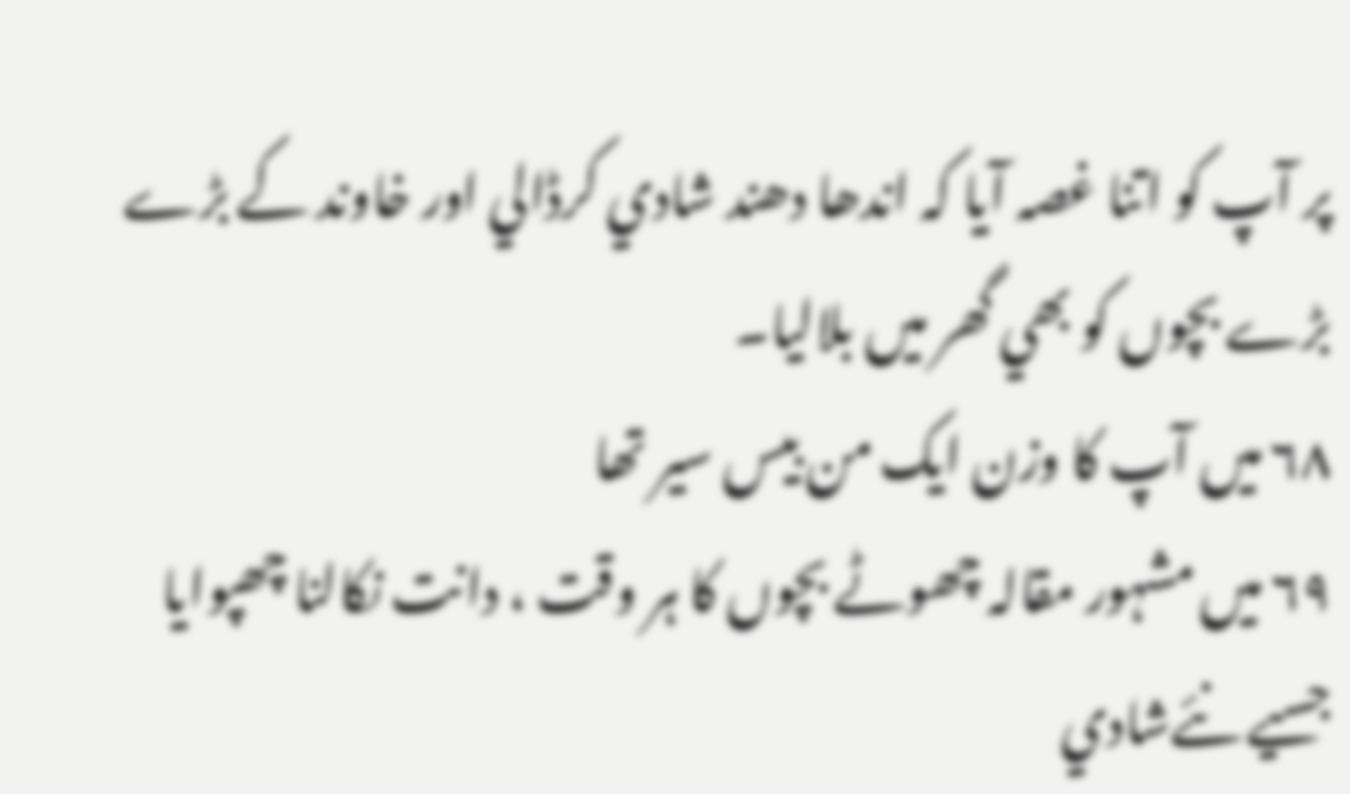پر آپ کو اتنا غصہ آيا کہ اندھا دھند شادي کرڈالي اور خاوند کے بڑے بڑے بچوں کو بھي گھر ميں بلاليا۔
٦٨ ميں آپ کا وزن ايک من بيس سير تھا
٦٩ میں مشہور مقالہ چھوٹے بچوں کا ہر وقت ، دانت نکالنا چھپوايا جسيے نئےشادي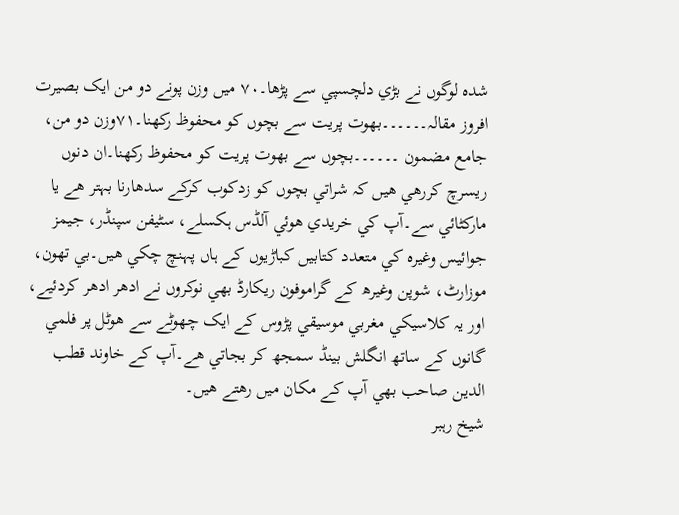شدہ لوگوں نے بڑي دلچسپي سے پڑھا۔٧٠ ميں وزن پونے دو من ايک بصيرت افروز مقالہ۔۔۔۔۔۔بھوت پريت سے بچوں کو محفوظ رکھنا۔٧١وزن دو من، جامع مضمون ۔۔۔۔۔۔بچوں سے بھوت پريت کو محفوظ رکھنا۔ان دنوں ريسرچ کررھي ھيں کہ شراتي بچوں کو زدکوب کرکے سدھارنا بہتر ھے يا مارکٹائي سے۔آپ کي خريدي ھوئي آلڈس ہکسلے، سٹيفن سپنڈر، جيمز جوائيس وغيرہ کي متعدد کتابيں کباڑيوں کے ہاں پہنچ چکي ھيں۔بي تھون، موزارٹ، شوپن وغيرھ کے گراموفون ريکارڈ بھي نوکروں نے ادھر ادھر کردئيے، اور يہ کلاسيکي مغربي موسيقي پڑوس کے ايک چھوٹے سے ھوٹل پر فلمي گانوں کے ساتھ انگلش بينڈ سمجھ کر بجاتي ھے۔آپ کے خاوند قطب الدين صاحب بھي آپ کے مکان ميں رھتے ھيں۔
شيخ رہبر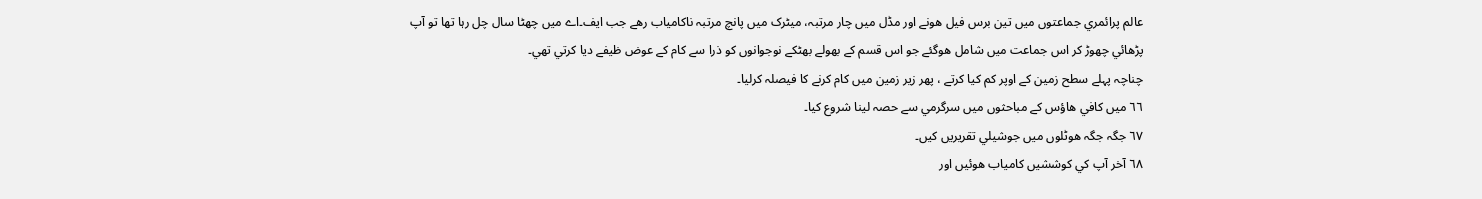عالم پرائمري جماعتوں ميں تين برس فيل ھونے اور مڈل ميں چار مرتبہ، ميٹرک ميں پانچ مرتبہ ناکامياب رھے جب ايف۔اے ميں چھٹا سال چل رہا تھا تو آپ پڑھائي چھوڑ کر اس جماعت ميں شامل ھوگئے جو اس قسم کے بھولے بھٹکے نوجوانوں کو ذرا سے کام کے عوض ظيفے ديا کرتي تھي۔
چناچہ پہلے سطح زمين کے اوپر کم کيا کرتے ، پھر زير زمين ميں کام کرنے کا فيصلہ کرليا۔
٦٦ ميں کافي ھاؤس کے مباحثوں ميں سرگرمي سے حصہ لينا شروع کيا۔
٦٧ جگہ جگہ ھوٹلوں ميں جوشيلي تقريريں کيں۔
٦٨ آخر آپ کي کوششيں کامياب ھوئيں اور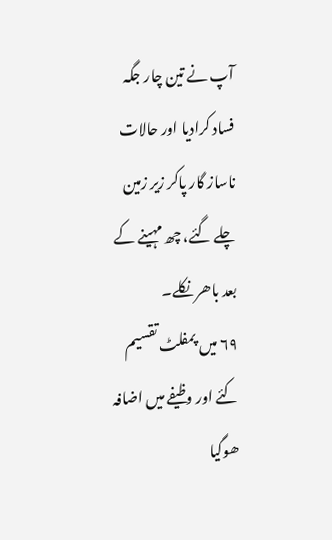آپ نے تين چار جگہ فساد کراديا اور حالات ناساز گار پاکر زير زمين چلے گئے، چھ مہينے کے بعد باھر نکلے۔
٦٩ ميں پمفلٹ تقسيم کئے اور وظيفے ميں اضافہ ھوگيا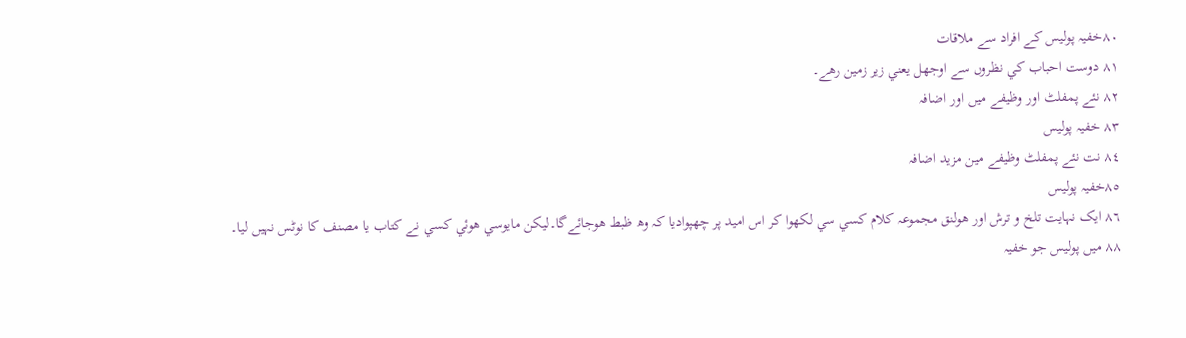٨٠خفيہ پوليس کے افراد سے ملاقات
٨١ دوست احباب کي نظروں سے اوجھل يعني زير زمين رھے۔
٨٢ نئے پمفلٹ اور وظيفے ميں اور اضافہ
٨٣ خفيہ پوليس
٨٤ نت نئے پمفلٹ وظيفے مين مزيد اضافہ
٨٥خفيہ پوليس
٨٦ ايک نہايت تلخ و ترش اور ھولنق مجموعہ کلام کسي سي لکھوا کر اس اميد پر چھپواديا کہ وھ ظبط ھوجائےگا۔ليکن مايوسي ھوئي کسي نے کتاب يا مصنف کا نوٹس نہیں ليا۔
٨٨ ميں پوليس جو خفيہ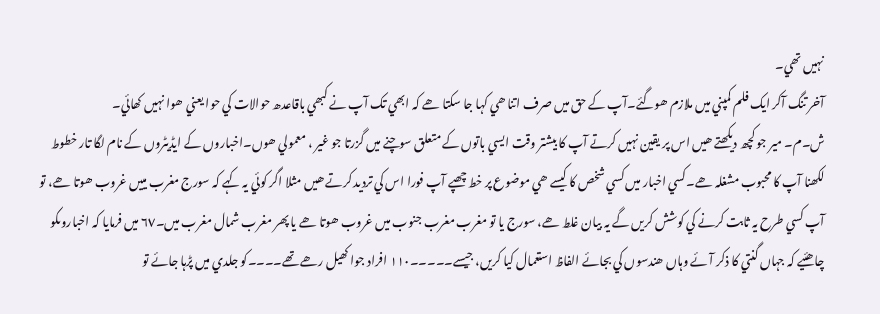نہيں تھي۔
آخر تنگ آکر ايک فلم کمپني ميں ملازم ھوگئے۔آپ کے حق ميں صرف اتنا ھي کہا جا سکتا ھے کہ ابھي تک آپ نے کبھي باقاعدھ حوالات کي حوا يعني ھوا نہیں کھائي۔
ش۔م۔ مير جو کچھ ديکھتے ھيں اس پر يقين نہیں کرتے آپ کا بيشتر وقت ايسي باتوں کے متعلق سوچنے ميں گزرتا جو غير ، معمولي ھوں۔اخباروں کے ايڈيٹروں کے نام لگا تار خطوط لکھنا آپ کا محبوب مشغلہ ھے۔کسي اخبار ميں کسي شخص کا کيسے ھي موضوع پر خط چھپے آپ فورا اس کي ترديد کرتے ھيں مثلا اگر کوئي يہ کہے کہ سورج مغرب مييں غروب ھوتا ھے، تو آپ کسي طرح يہ ثابت کرنے کي کوشش کريں گے يہ بيان غلط ھے، سورج يا تو مغرب مغرب جنوب ميں غروب ھوتا ھے يا پھر مغرب شمال مغرب ميں۔٦٧ ميں فرمايا کہ اخباروںکو چاھئيے کہ جہاں گنتي کا ذکر آئے وہاں ھندسوں کي بجائے الفاظ استعمال کيا کريں، جيسے۔۔۔۔۔١١٠ افراد جوا کھيل رھے تھے۔۔۔۔کو جلدي ميں پڑہا جائے تو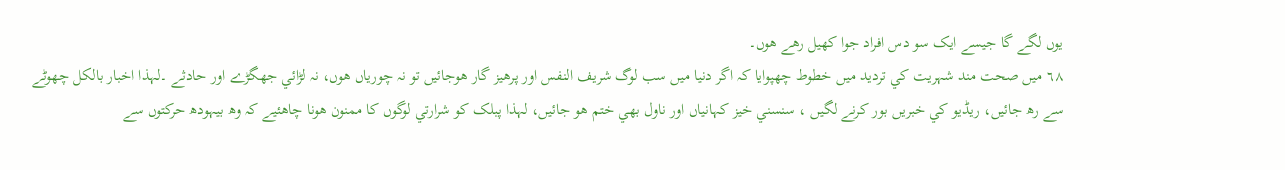يوں لگے گا جيسے ايک سو دس افراد جوا کھيل رھے ھوں۔
٦٨ ميں صحت مند شہريت کي ترديد میں خطوط چھپوايا کہ اگر دنيا ميں سب لوگ شريف النفس اور پرھيز گار ھوجائيں تو نہ چورياں ھوں، نہ لڑائي جھگڑے اور حادثے ۔لہذا اخبار بالکل چھوٹے سے رھ جائیں، ريڈيو کي خبريں بور کرنے لگيں ، سنسني خيز کہانياں اور ناول بھي ختم ھو جائيں، لہذا پبلک کو شرارتي لوگوں کا ممنون ھونا چاھئيے کہ وھ بيہودھ حرکتوں سے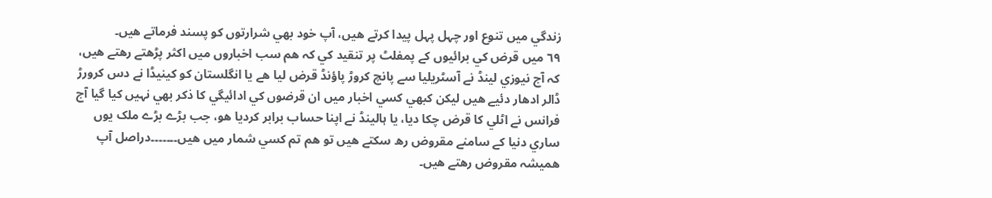زندگي ميں تنوع اور چہل پہل پيدا کرتے ھيں، آپ خود بھي شرارتوں کو پسند فرماتے ھيں۔
٦٩ ميں قرض کي برائيوں کے پمفلٹ پر تنقيد کي کہ ھم سب اخباروں ميں اکثر پڑھتے رھتے ھيں، کہ آج نيوزي لينڈ نے آسٹريليا سے پانچ کروڑ پاؤنڈ قرض ليا ھے يا انگلستان کو کينيڈا نے دس کرورڑ ڈالر ادھار دئيے ھيں ليکن کبھي کسي اخبار ميں ان قرضوں کي ادائيگي کا ذکر بھي نہیں کيا گيا آج فرانس نے اٹلي کا قرض چکا ديا، يا ہالينڈ نے اپنا حساب برابر کرديا ھو، جب بڑے بڑے ملک يوں ساري دنيا کے سامنے مقروض رھ سکتے ھيں تو ھم تم کسي شمار ميں ھيں۔۔۔۔۔۔۔دراصل آپ ھميشہ مقروض رھتے ھيں۔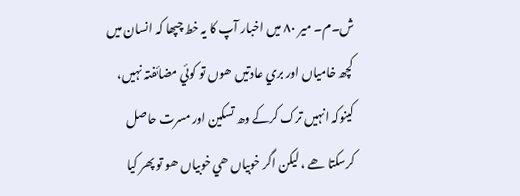ش۔م۔ مير ٨٠ ميں اخبار آپ کا يہ خط چپھا کہ انسان ميں کچھ خامياں اور بري عادتيں ھوں تو کوئي مضائفتہ نہیں، کينوکہ انہیں ترک کرکے وھ تسکين اور مسرت حاصل کرسکتا ھے ، ليکن اگر خوبياں ھي خوبياں ھو تو پھر کيا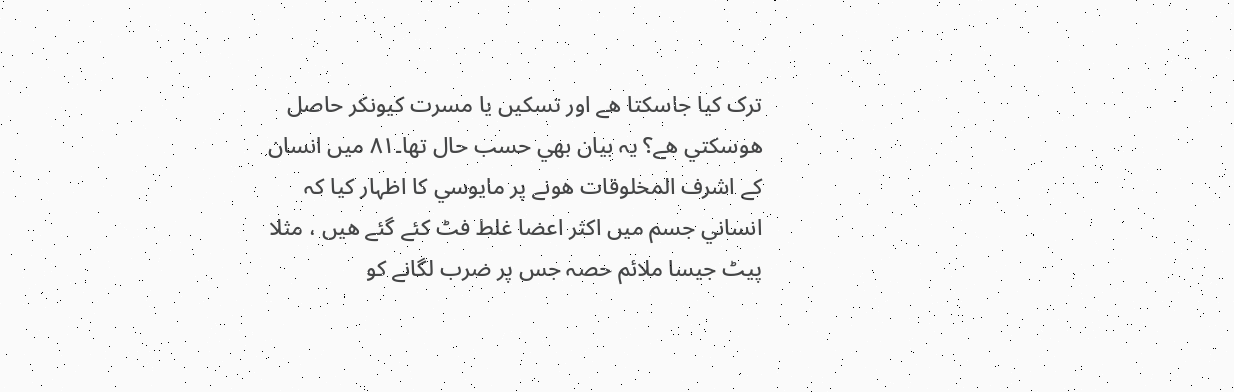ترک کيا جاسکتا ھے اور تسکيں يا مسرت کيونکر حاصل ھوسکتي ھے؟ يہ بيان بھي حسب حال تھا۔٨١ ميں انسان کے اشرف المخلوقات ھونے پر مايوسي کا اظہار کيا کہ انساني جسم ميں اکثر اعضا غلط فٹ کئے گئے ھيں ، مثلا پيٹ جيسا ملائم حصہ جس پر ضرب لگانے کو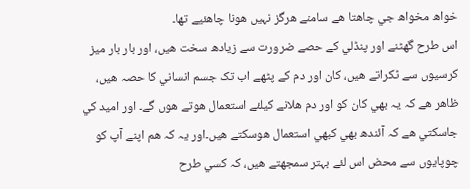خواھ مخواھ جي چاھتا ھے سامنے ھرگز نہیں ھونا چاھئيے تھا۔
اس طرح گھٹنے اور پنڈلي کے حصے ضرورت سے زيادھ سخت ھيں، اور بار بار ميز کرسيوں سے ٹکراتے ھيں، کان اور دم کے پٹھے اب تک جسم انساني کا حصہ ھيں، ظاھر ھے کہ يہ بھي کان کو اور دم ھلانے کيلئے استعمال ھوتے ھوں گے۔ اور اميد کي جاسکتي ھے کہ آئندھ بھي کبھي استعمال ھوسکتے ھيں۔اور يہ کہ ھم اپنے آپ کو چوپايوں سے محض اس لئے بہتر سمجھتے ھيں، کہ کسي طرح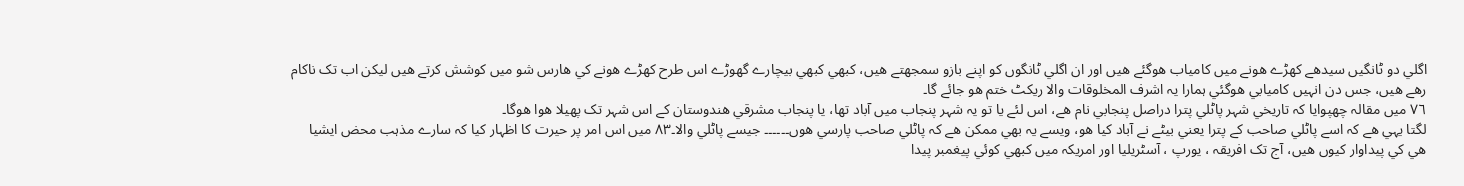اگلي دو ٹانگيں سيدھے کھڑے ھونے میں کامياب ھوگئے ھيں اور ان اگلي ٹانگوں کو اپنے بازو سمجھتے ھيں، کبھي کبھي بيچارے گھوڑے اس طرح کھڑے ھونے کي ھارس شو ميں کوشش کرتے ھيں ليکن اب تک ناکام رھے ھيں، جس دن انہیں کاميابي ھوگئي ہمارا يہ اشرف المخلوقات والا ريکٹ ختم ھو جائے گا۔
٧٦ ميں مقالہ چھپوايا کہ تاريخي شہر پاٹلي پترا دراصل پنجابي نام ھے، اس لئے يا تو يہ شہر پنجاب ميں آباد تھا، يا پنجاب مشرقي ھندوستان کے اس شہر تک پھيلا ھوا ھوگا۔
لگتا يہي ھے کہ اسے پاٹلي صاحب کے پترا يعني بيٹے نے آباد کيا ھو، ويسے يہ بھي ممکن ھے کہ پاٹلي صاحب پارسي ھوں۔۔۔۔۔۔ جيسے پاٹلي والا۔٨٣ ميں اس امر پر حيرت کا اظہار کيا کہ سارے مذہب محض ايشیا ھي کي پيداوار کيوں ھيں، آج تک افريقہ ، يورپ ، آسٹريليا اور امريکہ میں کبھي کوئي پيغمبر پيدا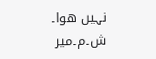نہیں ھوا۔
ش۔م۔مير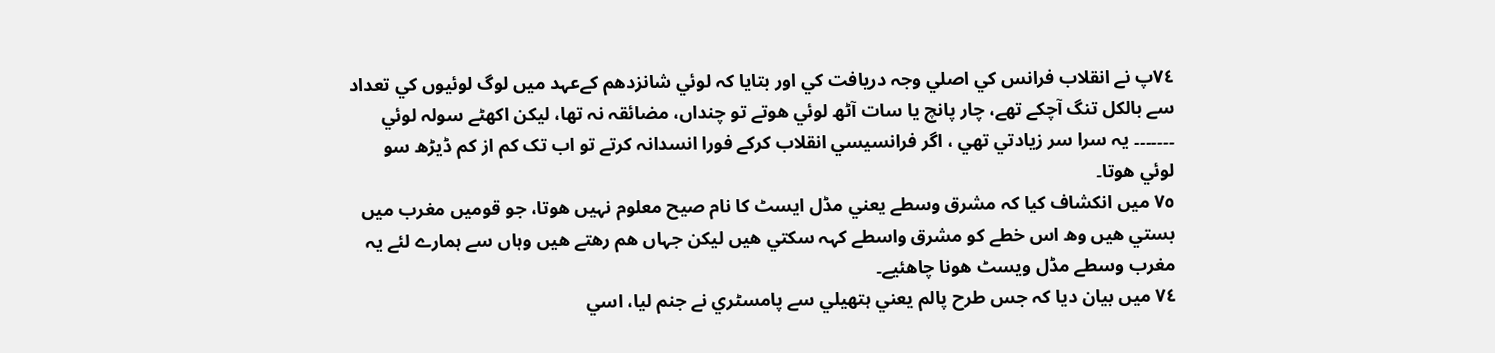٧٤پ نے انقلاب فرانس کي اصلي وجہ دريافت کي اور بتايا کہ لوئي شانزدھم کےعہد ميں لوگ لوئيوں کي تعداد سے بالکل تنگ آچکے تھے، چار پانچ يا سات آٹھ لوئي ھوتے تو چنداں، مضائقہ نہ تھا، ليکن اکھٹے سولہ لوئي ۔۔۔۔۔۔۔ يہ سرا سر زيادتي تھي ، اگر فرانسيسي انقلاب کرکے فورا انسدانہ کرتے تو اب تک کم از کم ڈيڑھ سو لوئي ھوتا۔
٧٥ ميں انکشاف کيا کہ مشرق وسطے يعني مڈل ايسٹ کا نام صيح معلوم نہیں ھوتا، جو قوميں مغرب ميں بستي ھيں وھ اس خطے کو مشرق واسطے کہہ سکتي ھيں ليکن جہاں ھم رھتے ھيں وہاں سے ہمارے لئے يہ مغرب وسطے مڈل ويسٹ ھونا چاھئيے۔
٧٤ ميں بيان ديا کہ جس طرح پالم يعني ہتھيلي سے پامسٹري نے جنم ليا، اسي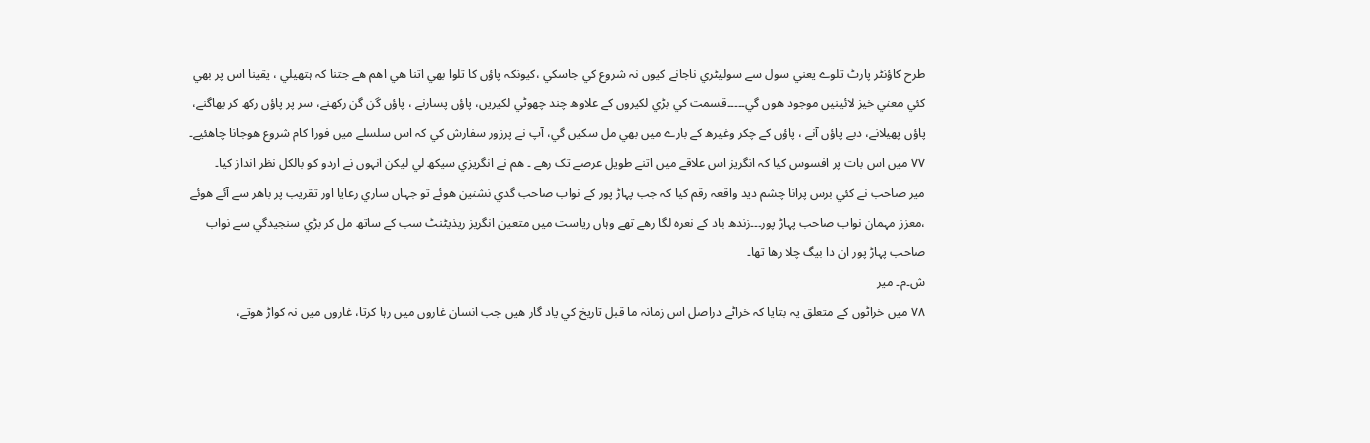طرح کاؤنٹر پارٹ تلوے يعني سول سے سوليٹري ناجانے کيوں نہ شروع کي جاسکي ،کيونکہ پاؤں کا تلوا بھي اتنا ھي اھم ھے جتنا کہ ہتھيلي ، يقينا اس پر بھي کئي معني خيز لائينيں موجود ھوں گي۔۔۔۔۔قسمت کي بڑي لکيروں کے علاوھ چند چھوٹي لکيريں، پاؤں پسارنے ، پاؤں گن گن رکھنے، سر پر پاؤں رکھ کر بھاگنے، پاؤں پھيلانے، دبے پاؤں آنے ، پاؤں کے چکر وغيرھ کے بارے ميں بھي مل سکيں گي، آپ نے پرزور سفارش کي کہ اس سلسلے ميں فورا کام شروع ھوجانا چاھئيے۔
٧٧ ميں اس بات پر افسوس کيا کہ انگريز اس علاقے ميں اتنے طويل عرصے تک رھے ۔ ھم نے انگريزي سيکھ لي ليکن انہوں نے اردو کو بالکل نظر انداز کيا۔
مير صاحب نے کئي برس پرانا چشم ديد واقعہ رقم کيا کہ جب پہاڑ پور کے نواب صاحب گدي نشنين ھوئے تو جہاں ساري رعايا اور تقريب پر باھر سے آئے ھوئے ،معزز مہمان نواب صاحب پہاڑ پور۔۔۔زندھ باد کے نعرہ لگا رھے تھے وہاں رياست ميں متعين انگريز ريذيٹنٹ سب کے ساتھ مل کر بڑي سنجيدگي سے نواب صاحب پہاڑ پور ان دا بيگ چلا رھا تھا۔
ش۔م۔ مير
٧٨ ميں خراٹوں کے متعلق يہ بتايا کہ خراٹے دراصل اس زمانہ ما قبل تاريخ کي ياد گار ھيں جب انسان غاروں ميں رہا کرتا، غاروں ميں نہ کواڑ ھوتے،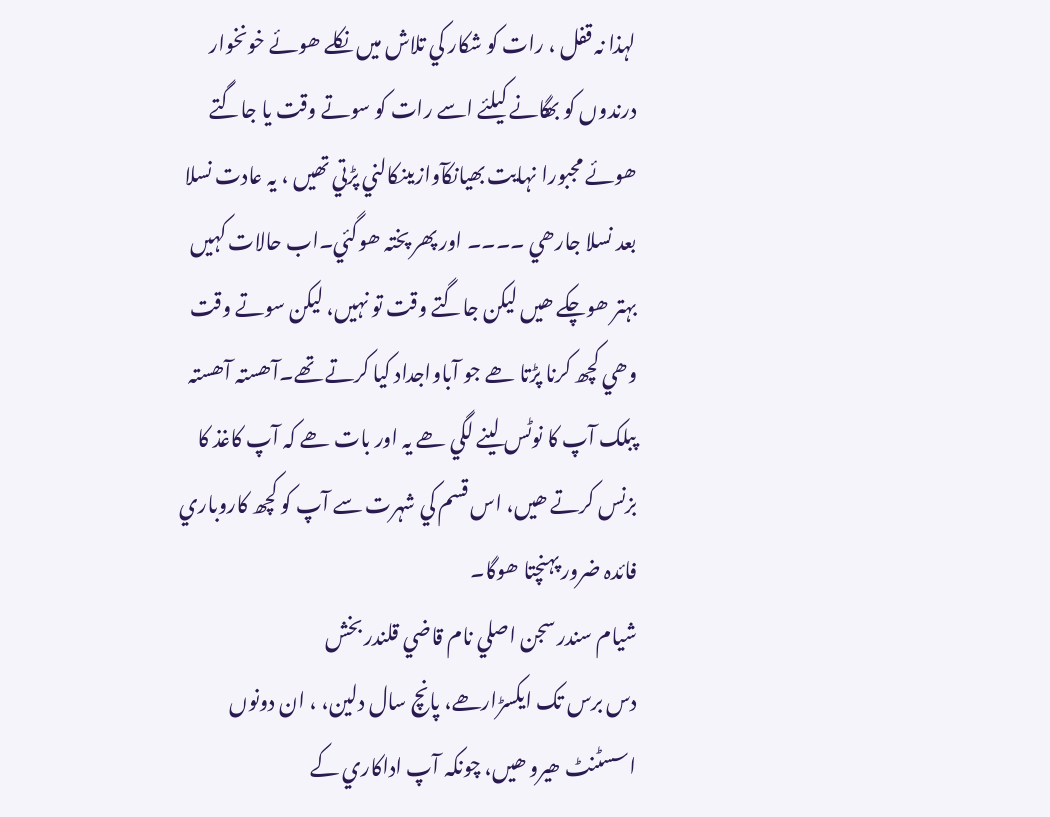لہذا نہ قفل ، رات کو شکار کي تلاش ميں نکلے ھوئے خونخوار درندوں کو بھگانے کيلئے اسے رات کو سوتے وقت يا جاگتے ھوئے مجبورا نہايت بھيانکآوازيںنکالني پڑتي تھيں ، يہ عادت نسلا بعد نسلا جارھي ۔۔۔۔ اور پھر پختہ ھوگئي۔اب حالات کہيں بہتر ھوچکے ھيں ليکن جاگتے وقت تو نہیں، ليکن سوتے وقت وھي کچھ کرنا پڑتا ھے جو آباواجداد کيا کرتے تھے۔آھستہ آھستہ پبلک آپ کا نوٹس لينے لگي ھے يہ اور بات ھے کہ آپ کاغذ کا بزنس کرتے ھيں، اس قسم کي شہرت سے آپ کو کچھ کاروباري فائدہ ضرور پہنچتا ھوگا۔
شيام سندر سجن اصلي نام قاضي قلندر بخش
دس برس تک ايکسڑارھے، پانچ سال دلين، ، ان دونوں اسسٹنٹ ھيرو ھيں، چونکہ آپ اداکاري کے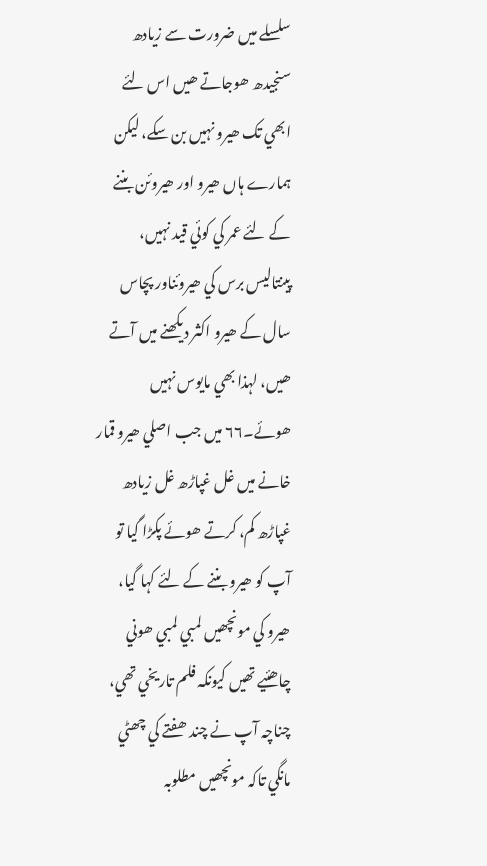سلسلے ميں ضرورت سے زيادھ سنجيدھ ھوجاتے ھيں اس لئے ابھي تک ھيرو نہيں بن سکے، ليکن ہمارے ہاں ھيرو اور ھيروئن بننے کے لئے عمر کي کوئي قيد نہيں، پينتاليس برس کي ھيروئناور پچاس سال کے ھيرو اکثر ديکھنے ميں آتے ھيں، لہذا بھي مايوس نہیں ھوئے۔٦٦ ميں جب اصلي ھيرو قمار خانے ميں غل غپاڑھ غل زيادھ غپاڑھ کم، کرتے ھوئے پکڑا گيا تو آپ کو ھيرو بننے کے لئے کہا گيا، ھيرو کي مونچھيں لمبي لمبي ھوني چاھئيے تھيں کيونکہ فلم تاريخي تھي، چناچہ آپ نے چند ھفتے کي چھٹي مانگي تاکہ مونچھيں مطلوبہ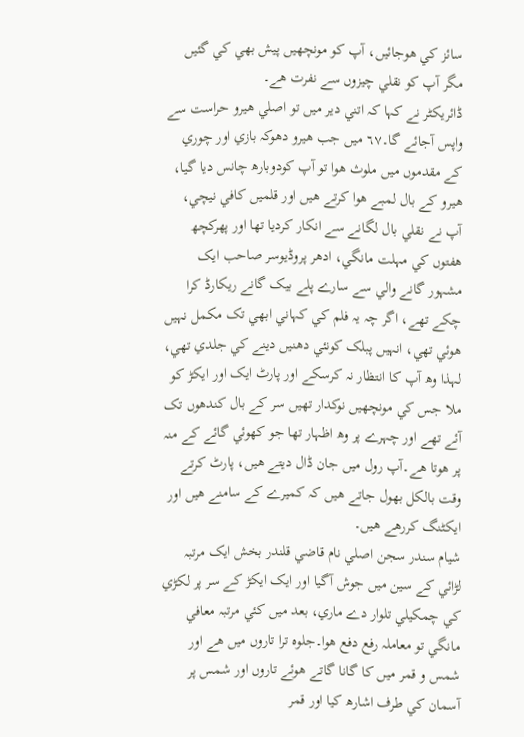سائز کي ھوجائیں، آپ کو مونچھيں پيش بھي کي گئيں مگر آپ کو نقلي چيزوں سے نفرت ھے۔
ڈائريکٹر نے کہا کہ اتني دير ميں تو اصلي ھيرو حراست سے واپس آجائے گا۔٦٧ ميں جب ھيرو دھوکہ بازي اور چوري کے مقدموں ميں ملوث ھوا تو آپ کودوبارھ چانس ديا گيا، ھيرو کے بال لمبے ھوا کرتے ھيں اور قلميں کافي نيچي، آپ نے نقلي بال لگانے سے انکار کرديا تھا اور پھرکچھ ھفتوں کي مہلت مانگي، ادھر پروڈيوسر صاحب ايک مشہور گانے والي سے سارے پلے بيک گانے ريکارڈ کرا چکے تھے، اگر چہ يہ فلم کي کہاني ابھي تک مکمل نہيں ھوئي تھي، انہیں پبلک کونئي دھنيں دينے کي جلدي تھي، لہذا وھ آپ کا انتظار نہ کرسکے اور پارٹ ايک اور ايکڑ کو ملا جس کي مونچھيں نوکدار تھيں سر کے بال کندھوں تک آئے تھے اور چہرے پر وھ اظہار تھا جو کھوئي گائے کے منہ پر ھوتا ھے۔آپ رول ميں جان ڈال ديتے ھيں، پارٹ کرتے وقت بالکل بھول جاتے ھيں کہ کميرے کے سامنے ھيں اور ايکٹنگ کررھے ھيں۔
شيام سندر سجن اصلي نام قاضي قلندر بخش ايک مرتبہ لڑائي کے سين ميں جوش آگيا اور ايک ايکڑ کے سر پر لکڑي کي چمکيلي تلوار دے ماري، بعد ميں کئي مرتبہ معافي مانگي تو معاملہ رفع دفع ھوا۔جلوہ ترا تاروں ميں ھے اور شمس و قمر ميں کا گانا گاتے ھوئے تاروں اور شمس پر آسمان کي طرف اشارھ کيا اور قمر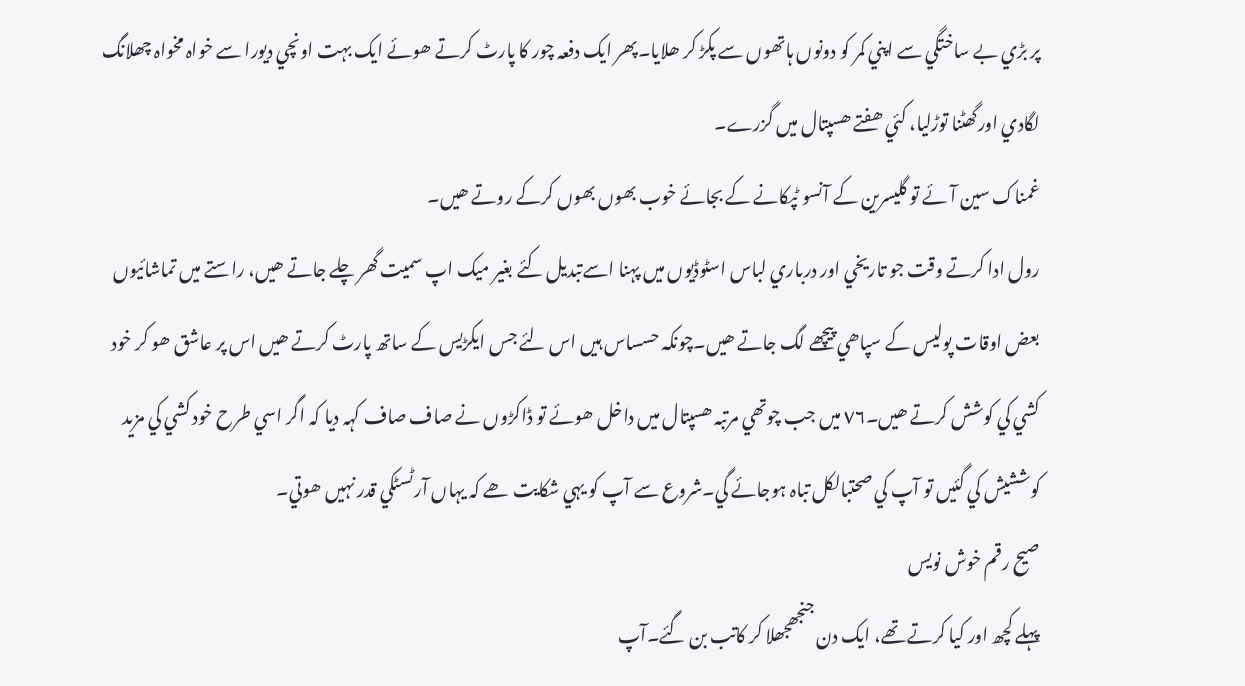پر بڑي بے ساختگي سے اپني کمر کو دونوں ہاتھوں سے پکڑ کر ھلايا۔پھر ايک دفعہ چور کا پارٹ کرتے ھوئے ايک بہت اونچي ديورا سے خواہ مخواہ چھلانگ لگادي اورگھٹنا توڑليا، کئي ھفتے ھسپتال ميں گزرے۔
غمناک سين آئے تو گليسرين کے آنسو ٹپکانے کے بجائے خوب بھوں بھوں کرکے روتے ھيں۔
رول ادا کرتے وقت جو تاريخي اور درباري لباس اسٹوڈيوں ميں پہنا اسےتبديل کئے بغير ميک اپ سميت گھر چلے جاتے ھيں، راستے ميں تماشائيوں بعض اوقات پوليس کے سپاھي پيچھے لگ جاتے ھيں۔چونکہ حسساس ہيں اس لئے جس ايکڑيس کے ساتھ پارٹ کرتے ھيں اس پر عاشق ھو کر خود کشي کي کوشش کرتے ھيں۔٧٦ ميں جب چوتھي مرتبہ ھسپتال ميں داخل ھوئے تو ڈاکڑوں نے صاف صاف کہہ ديا کہ اگر اسي طرح خود کشي کي مزيد کوششيش کي گئيں تو آپ کي صحتبالکل تباہ ہوجائے گي۔شروع سے آپ کو يہي شکايت ھے کہ يہاں آرٹسٹکي قدر نہيں ھوتي۔
صيح رقم خوش نويس
پہلے کچھ اور کيا کرتے تھے، ايک دن جنجھجھلا کر کاتب بن گئے۔آپ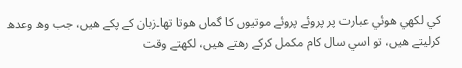کي لکھي ھوئي عبارت پر پروئے پروئے موتيوں کا گماں ھوتا تھا۔زبان کے پکے ھيں، جب وھ وعدھ کرليتے ھيں، تو اسي سال کام مکمل کرکے رھتے ھيں، لکھتے وقت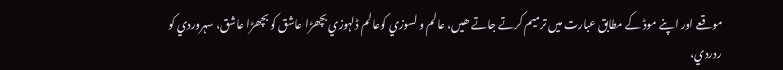موقعے اور اپنے موڈ کے مطابق عبارت ميں ترميم کرتے جاتے ھيں، عالم و لسوزي کوعالم ڈلہوزي بچھڑا عاشق کو بچھڑا عاشق، سہروردي کو ردردي،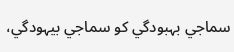سماجي بہبودگي کو سماجي بيہودگي،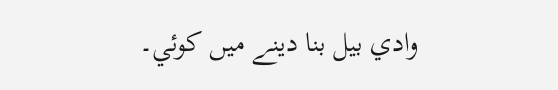وادي بيل بنا دينے ميں کوئي۔